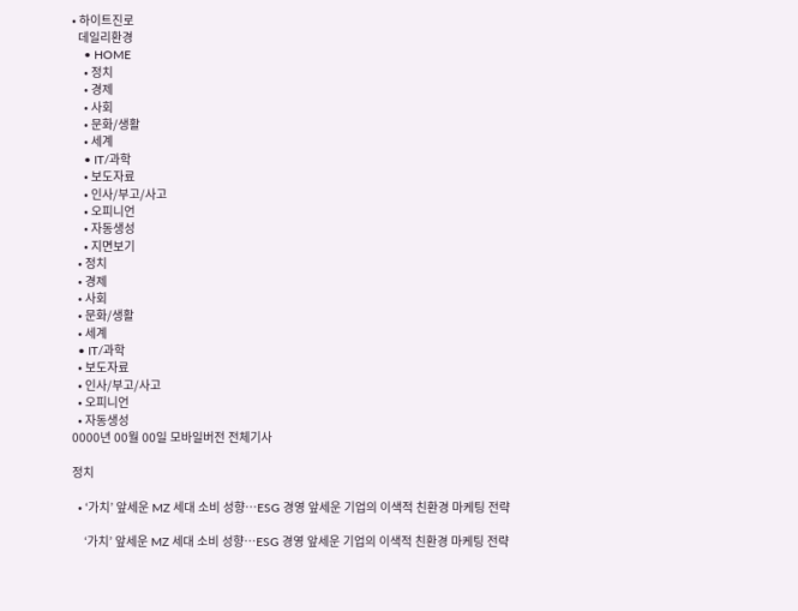• 하이트진로
  데일리환경
    • HOME
    • 정치
    • 경제
    • 사회
    • 문화/생활
    • 세계
    • IT/과학
    • 보도자료
    • 인사/부고/사고
    • 오피니언
    • 자동생성
    • 지면보기
  • 정치
  • 경제
  • 사회
  • 문화/생활
  • 세계
  • IT/과학
  • 보도자료
  • 인사/부고/사고
  • 오피니언
  • 자동생성
0000년 00월 00일 모바일버전 전체기사

정치

  • ‘가치’ 앞세운 MZ 세대 소비 성향…ESG 경영 앞세운 기업의 이색적 친환경 마케팅 전략

    ‘가치’ 앞세운 MZ 세대 소비 성향…ESG 경영 앞세운 기업의 이색적 친환경 마케팅 전략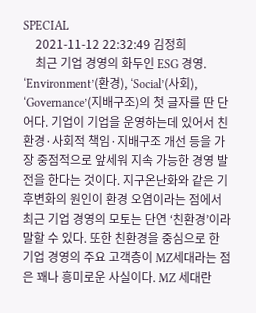SPECIAL
    2021-11-12 22:32:49 김정희
    최근 기업 경영의 화두인 ESG 경영. ‘Environment’(환경), ‘Social’(사회), ‘Governance’(지배구조)의 첫 글자를 딴 단어다. 기업이 기업을 운영하는데 있어서 친환경·사회적 책임·지배구조 개선 등을 가장 중점적으로 앞세워 지속 가능한 경영 발전을 한다는 것이다. 지구온난화와 같은 기후변화의 원인이 환경 오염이라는 점에서 최근 기업 경영의 모토는 단연 ‘친환경’이라 말할 수 있다. 또한 친환경을 중심으로 한 기업 경영의 주요 고객층이 MZ세대라는 점은 꽤나 흥미로운 사실이다. MZ 세대란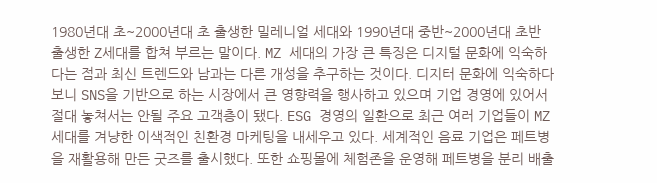1980년대 초~2000년대 초 출생한 밀레니얼 세대와 1990년대 중반~2000년대 초반 출생한 Z세대를 합쳐 부르는 말이다. MZ 세대의 가장 큰 특징은 디지털 문화에 익숙하다는 점과 최신 트렌드와 남과는 다른 개성을 추구하는 것이다. 디지터 문화에 익숙하다 보니 SNS을 기반으로 하는 시장에서 큰 영향력을 행사하고 있으며 기업 경영에 있어서 절대 놓쳐서는 안될 주요 고객층이 됐다. ESG 경영의 일환으로 최근 여러 기업들이 MZ 세대를 겨냥한 이색적인 친환경 마케팅을 내세우고 있다. 세계적인 음료 기업은 페트병을 재활용해 만든 굿즈를 출시했다. 또한 쇼핑몰에 체험존을 운영해 페트병을 분리 배출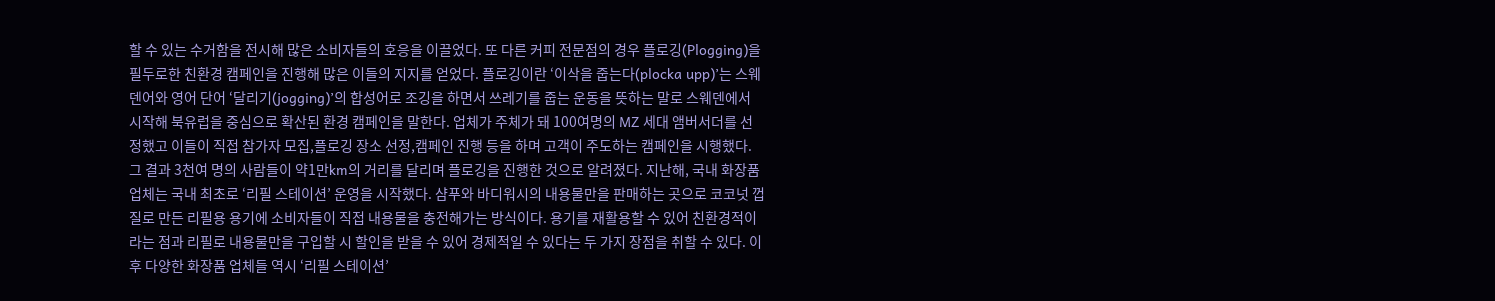할 수 있는 수거함을 전시해 많은 소비자들의 호응을 이끌었다. 또 다른 커피 전문점의 경우 플로깅(Plogging)을 필두로한 친환경 캠페인을 진행해 많은 이들의 지지를 얻었다. 플로깅이란 ‘이삭을 줍는다(plocka upp)’는 스웨덴어와 영어 단어 ‘달리기(jogging)’의 합성어로 조깅을 하면서 쓰레기를 줍는 운동을 뜻하는 말로 스웨덴에서 시작해 북유럽을 중심으로 확산된 환경 캠페인을 말한다. 업체가 주체가 돼 100여명의 MZ 세대 앰버서더를 선정했고 이들이 직접 참가자 모집,플로깅 장소 선정,캠페인 진행 등을 하며 고객이 주도하는 캠페인을 시행했다. 그 결과 3천여 명의 사람들이 약1만km의 거리를 달리며 플로깅을 진행한 것으로 알려졌다. 지난해, 국내 화장품 업체는 국내 최초로 ‘리필 스테이션’ 운영을 시작했다. 샴푸와 바디워시의 내용물만을 판매하는 곳으로 코코넛 껍질로 만든 리필용 용기에 소비자들이 직접 내용물을 충전해가는 방식이다. 용기를 재활용할 수 있어 친환경적이라는 점과 리필로 내용물만을 구입할 시 할인을 받을 수 있어 경제적일 수 있다는 두 가지 장점을 취할 수 있다. 이후 다양한 화장품 업체들 역시 ‘리필 스테이션’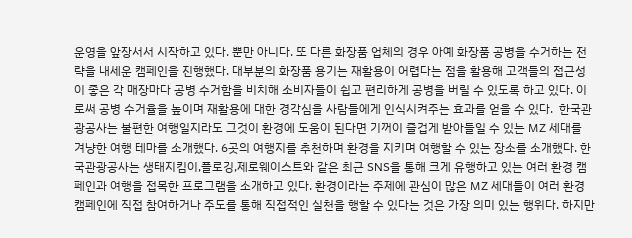운영을 앞장서서 시작하고 있다. 뿐만 아니다. 또 다른 화장품 업체의 경우 아예 화장품 공병을 수거하는 전략을 내세운 캠페인을 진행했다. 대부분의 화장품 용기는 재활용이 어렵다는 점을 활용해 고객들의 접근성이 좋은 각 매장마다 공병 수거함을 비치해 소비자들이 쉽고 편리하게 공병을 버릴 수 있도록 하고 있다. 이로써 공병 수거율을 높이며 재활용에 대한 경각심을 사람들에게 인식시켜주는 효과를 얻을 수 있다.  한국관광공사는 불편한 여행일지라도 그것이 환경에 도움이 된다면 기꺼이 즐겁게 받아들일 수 있는 MZ 세대를 겨냥한 여행 테마를 소개했다. 6곳의 여행지를 추천하며 환경을 지키며 여행할 수 있는 장소를 소개했다. 한국관광공사는 생태지킴이,플로깅,제로웨이스트와 같은 최근 SNS을 통해 크게 유행하고 있는 여러 환경 캠페인과 여행을 접목한 프로그램을 소개하고 있다. 환경이라는 주제에 관심이 많은 MZ 세대들이 여러 환경 캠페인에 직접 참여하거나 주도를 통해 직접적인 실천을 행할 수 있다는 것은 가장 의미 있는 행위다. 하지만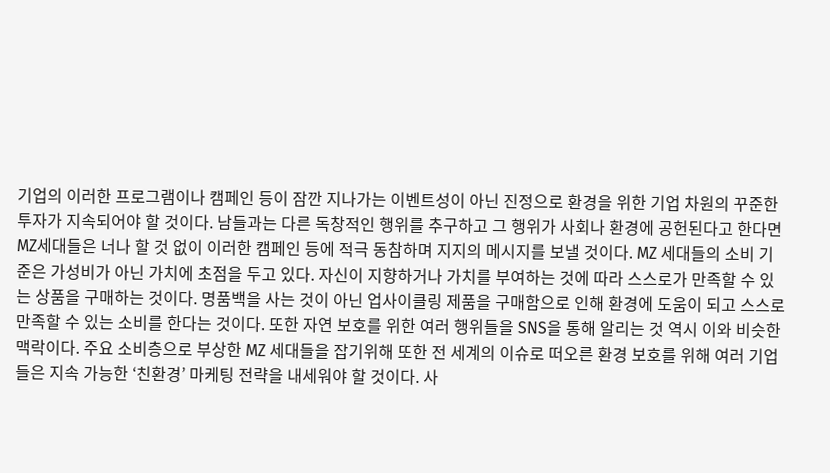기업의 이러한 프로그램이나 캠페인 등이 잠깐 지나가는 이벤트성이 아닌 진정으로 환경을 위한 기업 차원의 꾸준한 투자가 지속되어야 할 것이다. 남들과는 다른 독창적인 행위를 추구하고 그 행위가 사회나 환경에 공헌된다고 한다면 MZ세대들은 너나 할 것 없이 이러한 캠페인 등에 적극 동참하며 지지의 메시지를 보낼 것이다. MZ 세대들의 소비 기준은 가성비가 아닌 가치에 초점을 두고 있다. 자신이 지향하거나 가치를 부여하는 것에 따라 스스로가 만족할 수 있는 상품을 구매하는 것이다. 명품백을 사는 것이 아닌 업사이클링 제품을 구매함으로 인해 환경에 도움이 되고 스스로 만족할 수 있는 소비를 한다는 것이다. 또한 자연 보호를 위한 여러 행위들을 SNS을 통해 알리는 것 역시 이와 비슷한 맥락이다. 주요 소비층으로 부상한 MZ 세대들을 잡기위해 또한 전 세계의 이슈로 떠오른 환경 보호를 위해 여러 기업들은 지속 가능한 ‘친환경’ 마케팅 전략을 내세워야 할 것이다. 사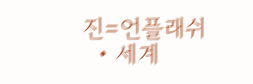진=언플래쉬
  • 세계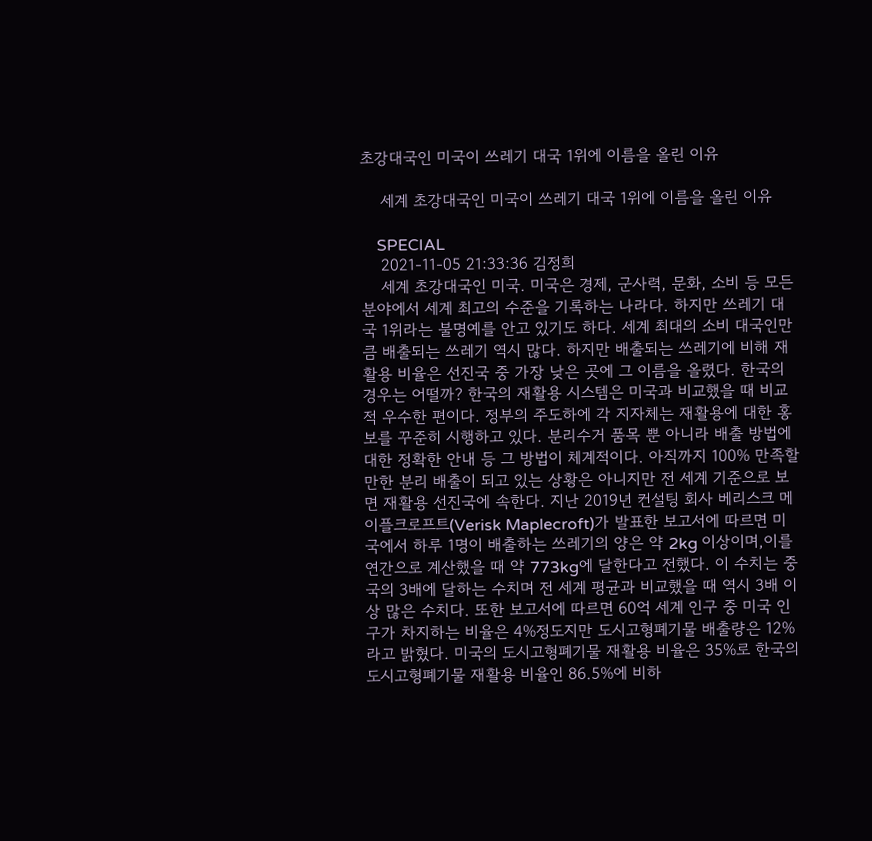초강대국인 미국이 쓰레기 대국 1위에 이름을 올린 이유

    세계 초강대국인 미국이 쓰레기 대국 1위에 이름을 올린 이유

    SPECIAL
    2021-11-05 21:33:36 김정희
    세계 초강대국인 미국. 미국은 경제, 군사력, 문화, 소비 등 모든 분야에서 세계 최고의 수준을 기록하는 나라다. 하지만 쓰레기 대국 1위라는 불명예를 안고 있기도 하다. 세계 최대의 소비 대국인만큼 배출되는 쓰레기 역시 많다. 하지만 배출되는 쓰레기에 비해 재활용 비율은 선진국 중 가장 낮은 곳에 그 이름을 올렸다. 한국의 경우는 어떨까? 한국의 재활용 시스템은 미국과 비교했을 때 비교적 우수한 편이다. 정부의 주도하에 각 지자체는 재활용에 대한 홍보를 꾸준히 시행하고 있다. 분리수거 품목 뿐 아니라 배출 방법에 대한 정확한 안내 등 그 방법이 체계적이다. 아직까지 100% 만족할 만한 분리 배출이 되고 있는 상황은 아니지만 전 세계 기준으로 보면 재활용 선진국에 속한다. 지난 2019년 컨설팅 회사 베리스크 메이플크로프트(Verisk Maplecroft)가 발표한 보고서에 따르면 미국에서 하루 1명이 배출하는 쓰레기의 양은 약 2kg 이상이며,이를 연간으로 계산했을 때 약 773kg에 달한다고 전했다. 이 수치는 중국의 3배에 달하는 수치며 전 세계 평균과 비교했을 때 역시 3배 이상 많은 수치다. 또한 보고서에 따르면 60억 세계 인구 중 미국 인구가 차지하는 비율은 4%정도지만 도시고형폐기물 배출량은 12%라고 밝혔다. 미국의 도시고형폐기물 재활용 비율은 35%로 한국의 도시고형폐기물 재활용 비율인 86.5%에 비하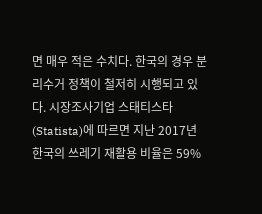면 매우 적은 수치다. 한국의 경우 분리수거 정책이 철저히 시행되고 있다. 시장조사기업 스태티스타(Statista)에 따르면 지난 2017년 한국의 쓰레기 재활용 비율은 59%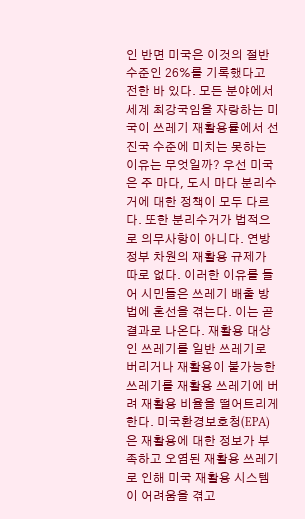인 반면 미국은 이것의 절반 수준인 26%를 기록했다고 전한 바 있다. 모든 분야에서 세계 최강국임을 자랑하는 미국이 쓰레기 재활용률에서 선진국 수준에 미치는 못하는 이유는 무엇일까? 우선 미국은 주 마다, 도시 마다 분리수거에 대한 정책이 모두 다르다. 또한 분리수거가 법적으로 의무사항이 아니다. 연방정부 차원의 재활용 규제가 따로 없다. 이러한 이유를 들어 시민들은 쓰레기 배출 방법에 혼선을 겪는다. 이는 곧 결과로 나온다. 재활용 대상인 쓰레기를 일반 쓰레기로 버리거나 재활용이 불가능한 쓰레기를 재활용 쓰레기에 버려 재활용 비율을 떨어트리게 한다. 미국환경보호청(EPA)은 재활용에 대한 정보가 부족하고 오염된 재활용 쓰레기로 인해 미국 재활용 시스템이 어려움을 겪고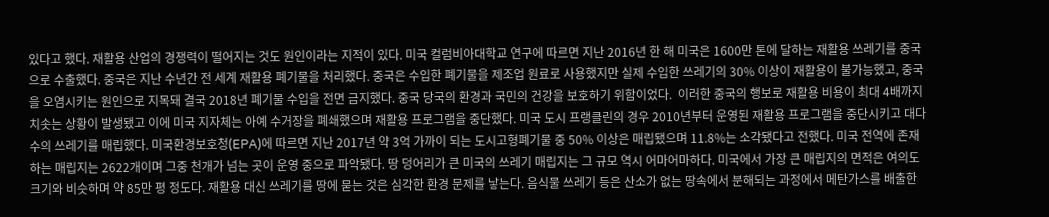있다고 했다. 재활용 산업의 경쟁력이 떨어지는 것도 원인이라는 지적이 있다. 미국 컬럼비아대학교 연구에 따르면 지난 2016년 한 해 미국은 1600만 톤에 달하는 재활용 쓰레기를 중국으로 수출했다. 중국은 지난 수년간 전 세계 재활용 폐기물을 처리했다. 중국은 수입한 폐기물을 제조업 원료로 사용했지만 실제 수입한 쓰레기의 30% 이상이 재활용이 불가능했고, 중국을 오염시키는 원인으로 지목돼 결국 2018년 폐기물 수입을 전면 금지했다. 중국 당국의 환경과 국민의 건강을 보호하기 위함이었다.  이러한 중국의 행보로 재활용 비용이 최대 4배까지 치솟는 상황이 발생됐고 이에 미국 지자체는 아예 수거장을 폐쇄했으며 재활용 프로그램을 중단했다. 미국 도시 프랭클린의 경우 2010년부터 운영된 재활용 프로그램을 중단시키고 대다수의 쓰레기를 매립했다. 미국환경보호청(EPA)에 따르면 지난 2017년 약 3억 가까이 되는 도시고형폐기물 중 50% 이상은 매립됐으며 11.8%는 소각됐다고 전했다. 미국 전역에 존재하는 매립지는 2622개이며 그중 천개가 넘는 곳이 운영 중으로 파악됐다. 땅 덩어리가 큰 미국의 쓰레기 매립지는 그 규모 역시 어마어마하다. 미국에서 가장 큰 매립지의 면적은 여의도 크기와 비슷하며 약 85만 평 정도다. 재활용 대신 쓰레기를 땅에 묻는 것은 심각한 환경 문제를 낳는다. 음식물 쓰레기 등은 산소가 없는 땅속에서 분해되는 과정에서 메탄가스를 배출한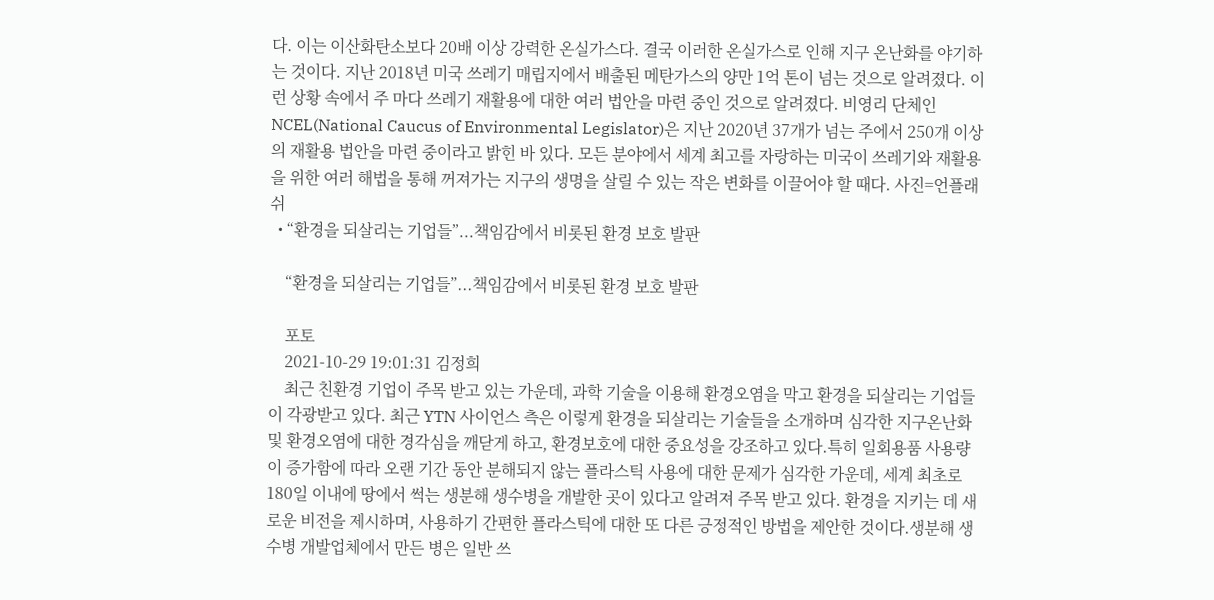다. 이는 이산화탄소보다 20배 이상 강력한 온실가스다. 결국 이러한 온실가스로 인해 지구 온난화를 야기하는 것이다. 지난 2018년 미국 쓰레기 매립지에서 배출된 메탄가스의 양만 1억 톤이 넘는 것으로 알려졌다. 이런 상황 속에서 주 마다 쓰레기 재활용에 대한 여러 법안을 마련 중인 것으로 알려졌다. 비영리 단체인 NCEL(National Caucus of Environmental Legislator)은 지난 2020년 37개가 넘는 주에서 250개 이상의 재활용 법안을 마련 중이라고 밝힌 바 있다. 모든 분야에서 세계 최고를 자랑하는 미국이 쓰레기와 재활용을 위한 여러 해법을 통해 꺼져가는 지구의 생명을 살릴 수 있는 작은 변화를 이끌어야 할 때다. 사진=언플래쉬
  • “환경을 되살리는 기업들”...책임감에서 비롯된 환경 보호 발판

    “환경을 되살리는 기업들”...책임감에서 비롯된 환경 보호 발판

    포토
    2021-10-29 19:01:31 김정희
    최근 친환경 기업이 주목 받고 있는 가운데, 과학 기술을 이용해 환경오염을 막고 환경을 되살리는 기업들이 각광받고 있다. 최근 YTN 사이언스 측은 이렇게 환경을 되살리는 기술들을 소개하며 심각한 지구온난화 및 환경오염에 대한 경각심을 깨닫게 하고, 환경보호에 대한 중요성을 강조하고 있다.특히 일회용품 사용량이 증가함에 따라 오랜 기간 동안 분해되지 않는 플라스틱 사용에 대한 문제가 심각한 가운데, 세계 최초로 180일 이내에 땅에서 썩는 생분해 생수병을 개발한 곳이 있다고 알려져 주목 받고 있다. 환경을 지키는 데 새로운 비전을 제시하며, 사용하기 간편한 플라스틱에 대한 또 다른 긍정적인 방법을 제안한 것이다.생분해 생수병 개발업체에서 만든 병은 일반 쓰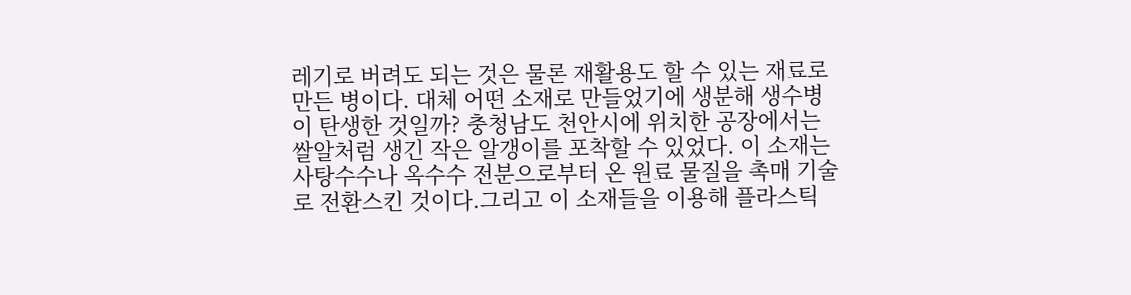레기로 버려도 되는 것은 물론 재활용도 할 수 있는 재료로 만든 병이다. 대체 어떤 소재로 만들었기에 생분해 생수병이 탄생한 것일까? 충청남도 천안시에 위치한 공장에서는 쌀알처럼 생긴 작은 알갱이를 포착할 수 있었다. 이 소재는 사탕수수나 옥수수 전분으로부터 온 원료 물질을 촉매 기술로 전환스킨 것이다.그리고 이 소재들을 이용해 플라스틱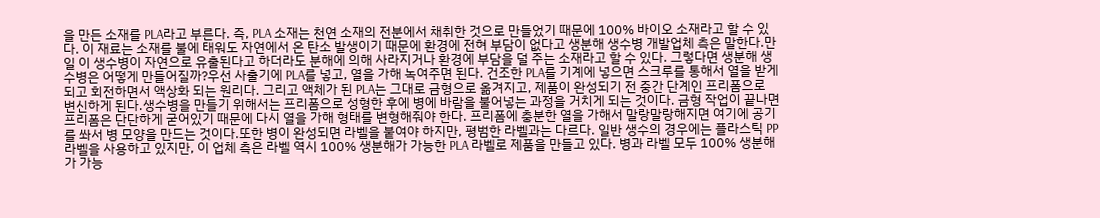을 만든 소재를 PLA라고 부른다. 즉, PLA 소재는 천연 소재의 전분에서 채취한 것으로 만들었기 때문에 100% 바이오 소재라고 할 수 있다. 이 재료는 소재를 불에 태워도 자연에서 온 탄소 발생이기 때문에 환경에 전혀 부담이 없다고 생분해 생수병 개발업체 측은 말한다.만일 이 생수병이 자연으로 유출된다고 하더라도 분해에 의해 사라지거나 환경에 부담을 덜 주는 소재라고 할 수 있다. 그렇다면 생분해 생수병은 어떻게 만들어질까?우선 사출기에 PLA를 넣고, 열을 가해 녹여주면 된다. 건조한 PLA를 기계에 넣으면 스크루를 통해서 열을 받게 되고 회전하면서 액상화 되는 원리다. 그리고 액체가 된 PLA는 그대로 금형으로 옮겨지고, 제품이 완성되기 전 중간 단계인 프리폼으로 변신하게 된다.생수병을 만들기 위해서는 프리폼으로 성형한 후에 병에 바람을 불어넣는 과정을 거치게 되는 것이다. 금형 작업이 끝나면 프리폼은 단단하게 굳어있기 때문에 다시 열을 가해 형태를 변형해줘야 한다. 프리폼에 충분한 열을 가해서 말랑말랑해지면 여기에 공기를 쏴서 병 모양을 만드는 것이다.또한 병이 완성되면 라벨을 붙여야 하지만, 평범한 라벨과는 다르다. 일반 생수의 경우에는 플라스틱 PP라벨을 사용하고 있지만, 이 업체 측은 라벨 역시 100% 생분해가 가능한 PLA 라벨로 제품을 만들고 있다. 병과 라벨 모두 100% 생분해가 가능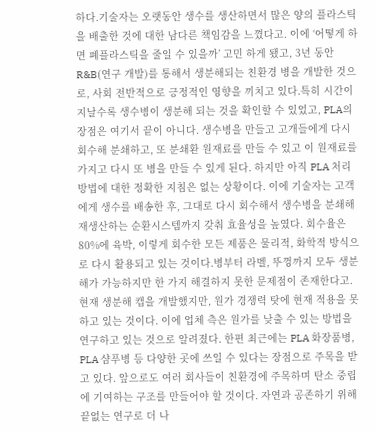하다.기술자는 오랫동안 생수를 생산하면서 많은 양의 플라스틱을 배출한 것에 대한 남다른 책임감을 느꼈다고. 이에 ‘어떻게 하면 폐플라스틱을 줄일 수 있을까’ 고민 하게 됐고, 3년 동안 R&B(연구 개발)를 통해서 생분해되는 친환경 병을 개발한 것으로, 사회 전반적으로 긍정적인 영향을 끼치고 있다.특히 시간이 지날수록 생수병이 생분해 되는 것을 확인할 수 있었고, PLA의 장점은 여기서 끝이 아니다. 생수병을 만들고 고개들에게 다시 회수해 분쇄하고, 또 분쇄환 원재료를 만들 수 있고 이 원재료를 가지고 다시 또 병을 만들 수 있게 된다. 하지만 아직 PLA 처리 방법에 대한 정확한 지침은 없는 상황이다. 이에 기술자는 고객에게 생수를 배송한 후, 그대로 다시 회수해서 생수병을 분쇄해 재생산하는 순환시스템까지 갖춰 효율성을 높였다. 회수율은 80%에 육박, 이렇게 회수한 모든 제품은 물리적, 화학적 방식으로 다시 활용되고 있는 것이다.병부터 라벨, 뚜껑까지 모두 생분해가 가능하지만 한 가지 해결하지 못한 문제점이 존재한다고. 현재 생분해 캡을 개발했지만, 원가 경쟁력 탓에 현재 적용을 못하고 있는 것이다. 이에 업체 측은 원가를 낮출 수 있는 방법을 연구하고 있는 것으로 알려졌다. 한편 최근에는 PLA 화장품병, PLA 샴푸병 등 다양한 곳에 쓰일 수 있다는 장점으로 주목을 받고 있다. 앞으로도 여러 회사들이 친환경에 주목하며 탄소 중립에 기여하는 구조를 만들어야 할 것이다. 자연과 공존하기 위해 끝없는 연구로 더 나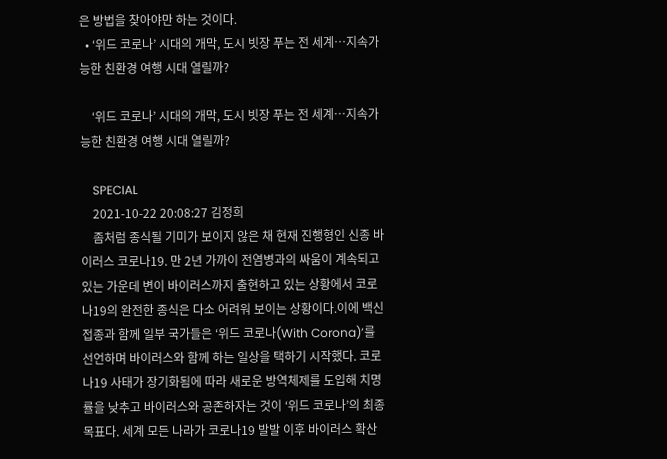은 방법을 찾아야만 하는 것이다.
  • ‘위드 코로나’ 시대의 개막, 도시 빗장 푸는 전 세계…지속가능한 친환경 여행 시대 열릴까?

    ‘위드 코로나’ 시대의 개막, 도시 빗장 푸는 전 세계…지속가능한 친환경 여행 시대 열릴까?

    SPECIAL
    2021-10-22 20:08:27 김정희
    좀처럼 종식될 기미가 보이지 않은 채 현재 진행형인 신종 바이러스 코로나19. 만 2년 가까이 전염병과의 싸움이 계속되고 있는 가운데 변이 바이러스까지 출현하고 있는 상황에서 코로나19의 완전한 종식은 다소 어려워 보이는 상황이다.이에 백신 접종과 함께 일부 국가들은 ‘위드 코로나(With Corona)’를 선언하며 바이러스와 함께 하는 일상을 택하기 시작했다. 코로나19 사태가 장기화됨에 따라 새로운 방역체제를 도입해 치명률을 낮추고 바이러스와 공존하자는 것이 ‘위드 코로나’의 최종 목표다. 세계 모든 나라가 코로나19 발발 이후 바이러스 확산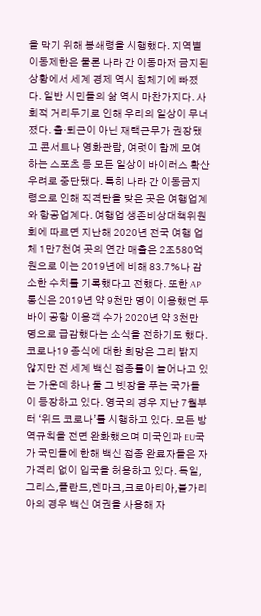을 막기 위해 봉쇄령을 시행했다. 지역별 이동제한은 물론 나라 간 이동마저 금지된 상황에서 세계 경제 역시 침체기에 빠졌다. 일반 시민들의 삶 역시 마찬가지다. 사회적 거리두기로 인해 우리의 일상이 무너졌다. 출·퇴근이 아닌 재택근무가 권장됐고 콘서트나 영화관람, 여럿이 함께 모여 하는 스포츠 등 모든 일상이 바이러스 확산 우려로 중단됐다. 특히 나라 간 이동금지령으로 인해 직격탄을 맞은 곳은 여행업계와 항공업계다. 여행업 생존비상대책위원회에 따르면 지난해 2020년 전국 여행 업체 1만7천여 곳의 연간 매출은 2조580억 원으로 이는 2019년에 비해 83.7%나 감소한 수치를 기록했다고 전했다. 또한 AP통신은 2019년 약 9천만 명이 이용했던 두바이 공항 이용객 수가 2020년 약 3천만 명으로 급감했다는 소식을 전하기도 했다.  코로나19 종식에 대한 희망은 그리 밝지 않지만 전 세계 백신 접종률이 늘어나고 있는 가운데 하나 둘 그 빗장을 푸는 국가들이 등장하고 있다. 영국의 경우 지난 7월부터 ‘위드 코로나’를 시행하고 있다. 모든 방역규칙을 전면 완화했으며 미국인과 EU국가 국민들에 한해 백신 접종 완료자들은 자가격리 없이 입국을 허용하고 있다. 독일,그리스,폴란드,덴마크,크로아티아,불가리아의 경우 백신 여권을 사용해 자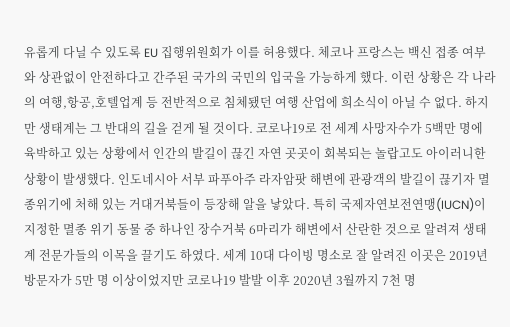유롭게 다닐 수 있도록 EU 집행위원회가 이를 허용했다. 체코나 프랑스는 백신 접종 여부와 상관없이 안전하다고 간주된 국가의 국민의 입국을 가능하게 했다. 이런 상황은 각 나라의 여행,항공,호텔업계 등 전반적으로 침체됐던 여행 산업에 희소식이 아닐 수 없다. 하지만 생태계는 그 반대의 길을 걷게 될 것이다. 코로나19로 전 세계 사망자수가 5백만 명에 육박하고 있는 상황에서 인간의 발길이 끊긴 자연 곳곳이 회복되는 놀랍고도 아이러니한 상황이 발생했다. 인도네시아 서부 파푸아주 라자암팟 해변에 관광객의 발길이 끊기자 멸종위기에 처해 있는 거대거북들이 등장해 알을 낳았다. 특히 국제자연보전연맹(IUCN)이 지정한 멸종 위기 동물 중 하나인 장수거북 6마리가 해변에서 산란한 것으로 알려져 생태계 전문가들의 이목을 끌기도 하였다. 세계 10대 다이빙 명소로 잘 알려진 이곳은 2019년 방문자가 5만 명 이상이었지만 코로나19 발발 이후 2020년 3월까지 7천 명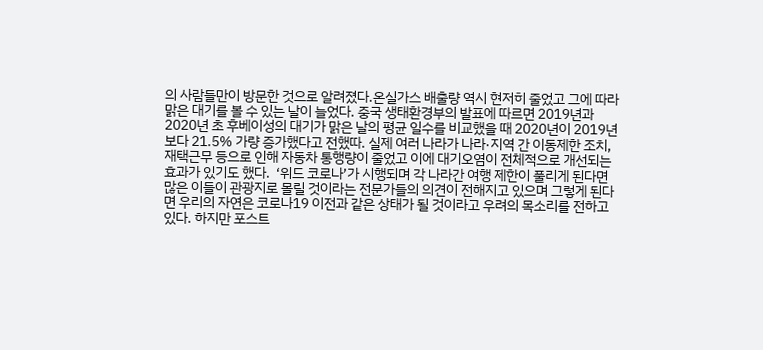의 사람들만이 방문한 것으로 알려졌다.온실가스 배출량 역시 현저히 줄었고 그에 따라 맑은 대기를 볼 수 있는 날이 늘었다. 중국 생태환경부의 발표에 따르면 2019년과 2020년 초 후베이성의 대기가 맑은 날의 평균 일수를 비교했을 때 2020년이 2019년보다 21.5% 가량 증가했다고 전했따. 실제 여러 나라가 나라·지역 간 이동제한 조치,재택근무 등으로 인해 자동차 통행량이 줄었고 이에 대기오염이 전체적으로 개선되는 효과가 있기도 했다.  ‘위드 코로나’가 시행되며 각 나라간 여행 제한이 풀리게 된다면 많은 이들이 관광지로 몰릴 것이라는 전문가들의 의견이 전해지고 있으며 그렇게 된다면 우리의 자연은 코로나19 이전과 같은 상태가 될 것이라고 우려의 목소리를 전하고 있다. 하지만 포스트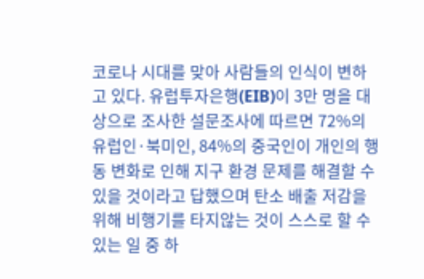코로나 시대를 맞아 사람들의 인식이 변하고 있다. 유럽투자은행(EIB)이 3만 명을 대상으로 조사한 설문조사에 따르면 72%의 유럽인·북미인, 84%의 중국인이 개인의 행동 변화로 인해 지구 환경 문제를 해결할 수 있을 것이라고 답했으며 탄소 배출 저감을 위해 비행기를 타지않는 것이 스스로 할 수 있는 일 중 하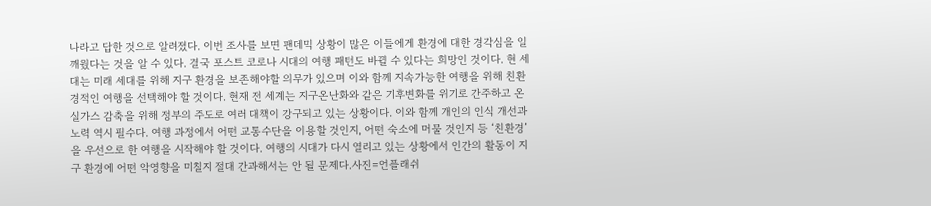나라고 답한 것으로 알려졌다. 이번 조사를 보면 팬데믹 상황이 많은 이들에게 환경에 대한 경각심을 일깨웠다는 것을 알 수 있다. 결국 포스트 코로나 시대의 여행 패턴도 바뀔 수 있다는 희망인 것이다. 현 세대는 미래 세대를 위해 지구 환경을 보존해야할 의무가 있으며 이와 함께 지속가능한 여행을 위해 친환경적인 여행을 선택해야 할 것이다. 현재 전 세계는 지구온난화와 같은 기후변화를 위기로 간주하고 온실가스 감축을 위해 정부의 주도로 여러 대책이 강구되고 있는 상황이다. 이와 함께 개인의 인식 개선과 노력 역시 필수다. 여행 과정에서 어떤 교통수단을 이용할 것인지, 어떤 숙소에 머물 것인지 등 ‘친환경’을 우선으로 한 여행을 시작해야 할 것이다. 여행의 시대가 다시 열리고 있는 상황에서 인간의 활동이 지구 환경에 어떤 악영향을 미칠지 절대 간과해서는 안 될 문제다.사진=언플래쉬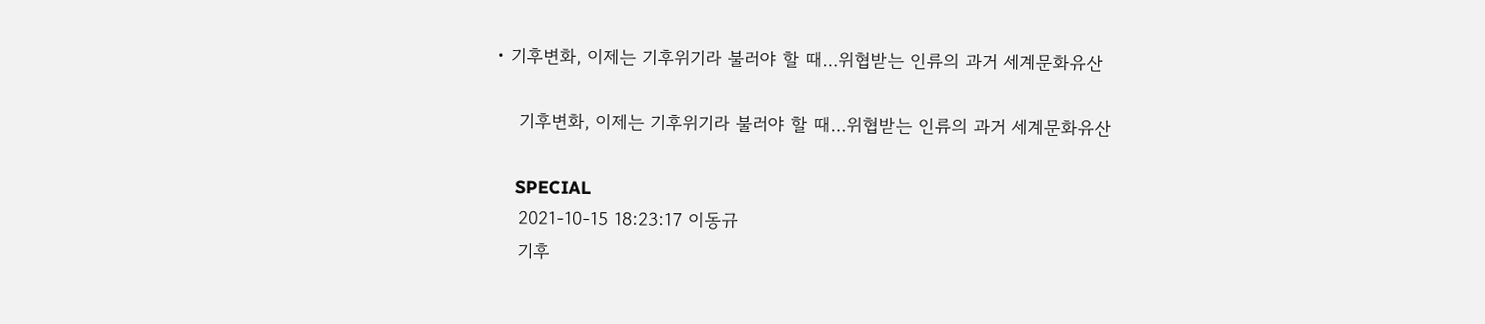• 기후변화, 이제는 기후위기라 불러야 할 때…위협받는 인류의 과거 세계문화유산

    기후변화, 이제는 기후위기라 불러야 할 때…위협받는 인류의 과거 세계문화유산

    SPECIAL
    2021-10-15 18:23:17 이동규
    기후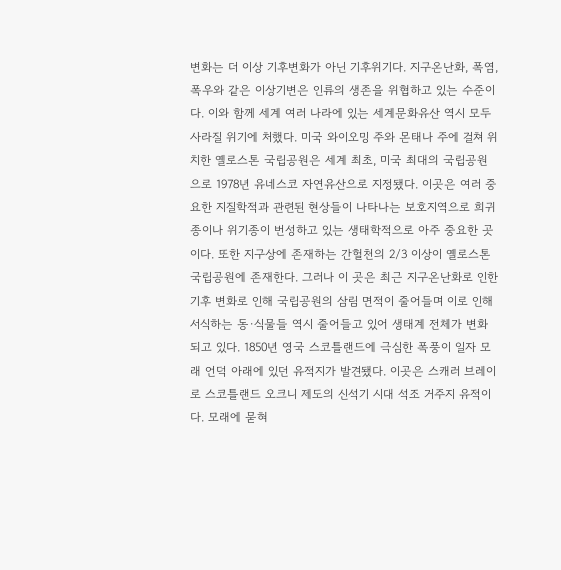변화는 더 이상 기후변화가 아닌 기후위기다. 지구온난화, 폭염, 폭우와 같은 이상기변은 인류의 생존을 위협하고 있는 수준이다. 이와 함께 세계 여러 나라에 있는 세계문화유산 역시 모두 사라질 위기에 처했다. 미국 와이오밍 주와 몬태나 주에 걸쳐 위치한 옐로스톤 국립공원은 세계 최초, 미국 최대의 국립공원으로 1978년 유네스코 자연유산으로 지정됐다. 이곳은 여러 중요한 지질학적과 관련된 현상들이 나타나는 보호지역으로 희귀종이나 위기종이 번성하고 있는 생태학적으로 아주 중요한 곳이다. 또한 지구상에 존재하는 간헐천의 2/3 이상이 옐로스톤 국립공원에 존재한다. 그러나 이 곳은 최근 지구온난화로 인한 기후 변화로 인해 국립공원의 삼림 면적이 줄어들며 이로 인해 서식하는 동·식물들 역시 줄어들고 있어 생태계 전체가 변화되고 있다. 1850년 영국 스코틀랜드에 극심한 폭풍이 일자 모래 언덕 아래에 있던 유적지가 발견됐다. 이곳은 스캐러 브레이로 스코틀랜드 오크니 제도의 신석기 시대 석조 거주지 유적이다. 모래에 묻혀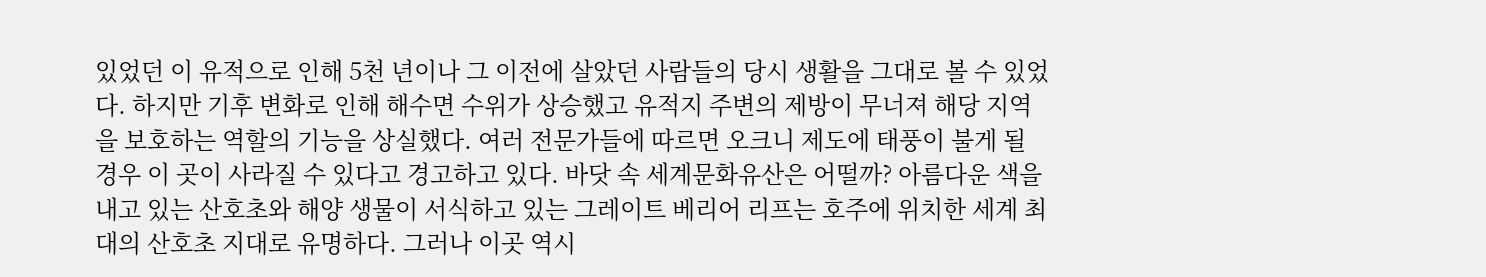있었던 이 유적으로 인해 5천 년이나 그 이전에 살았던 사람들의 당시 생활을 그대로 볼 수 있었다. 하지만 기후 변화로 인해 해수면 수위가 상승했고 유적지 주변의 제방이 무너져 해당 지역을 보호하는 역할의 기능을 상실했다. 여러 전문가들에 따르면 오크니 제도에 태풍이 불게 될 경우 이 곳이 사라질 수 있다고 경고하고 있다. 바닷 속 세계문화유산은 어떨까? 아름다운 색을 내고 있는 산호초와 해양 생물이 서식하고 있는 그레이트 베리어 리프는 호주에 위치한 세계 최대의 산호초 지대로 유명하다. 그러나 이곳 역시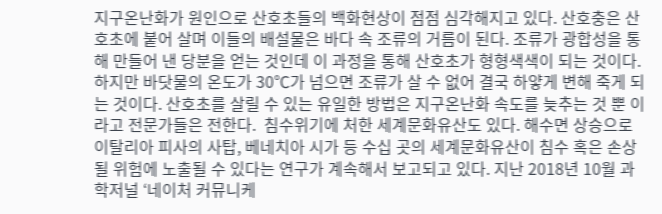지구온난화가 원인으로 산호초들의 백화현상이 점점 심각해지고 있다. 산호충은 산호초에 붙어 살며 이들의 배설물은 바다 속 조류의 거름이 된다. 조류가 광합성을 통해 만들어 낸 당분을 얻는 것인데 이 과정을 통해 산호초가 형형색색이 되는 것이다. 하지만 바닷물의 온도가 30℃가 넘으면 조류가 살 수 없어 결국 하얗게 변해 죽게 되는 것이다. 산호초를 살릴 수 있는 유일한 방법은 지구온난화 속도를 늦추는 것 뿐 이라고 전문가들은 전한다.  침수위기에 처한 세계문화유산도 있다. 해수면 상승으로 이탈리아 피사의 사탑, 베네치아 시가 등 수십 곳의 세계문화유산이 침수 혹은 손상될 위험에 노출될 수 있다는 연구가 계속해서 보고되고 있다. 지난 2018년 10월 과학저널 ‘네이처 커뮤니케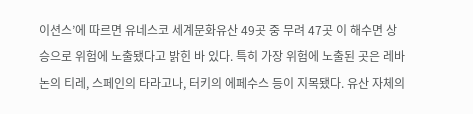이션스’에 따르면 유네스코 세계문화유산 49곳 중 무려 47곳 이 해수면 상승으로 위험에 노출됐다고 밝힌 바 있다. 특히 가장 위험에 노출된 곳은 레바논의 티레, 스페인의 타라고나, 터키의 에페수스 등이 지목됐다. 유산 자체의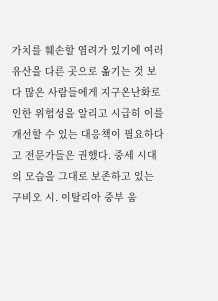가치를 훼손할 염려가 있기에 여러 유산을 다른 곳으로 옮기는 것 보다 많은 사람들에게 지구온난화로 인한 위험성을 알리고 시급히 이를 개선할 수 있는 대응책이 필요하다고 전문가들은 권했다. 중세 시대의 모습을 그대로 보존하고 있는 구비오 시. 이탈리아 중부 움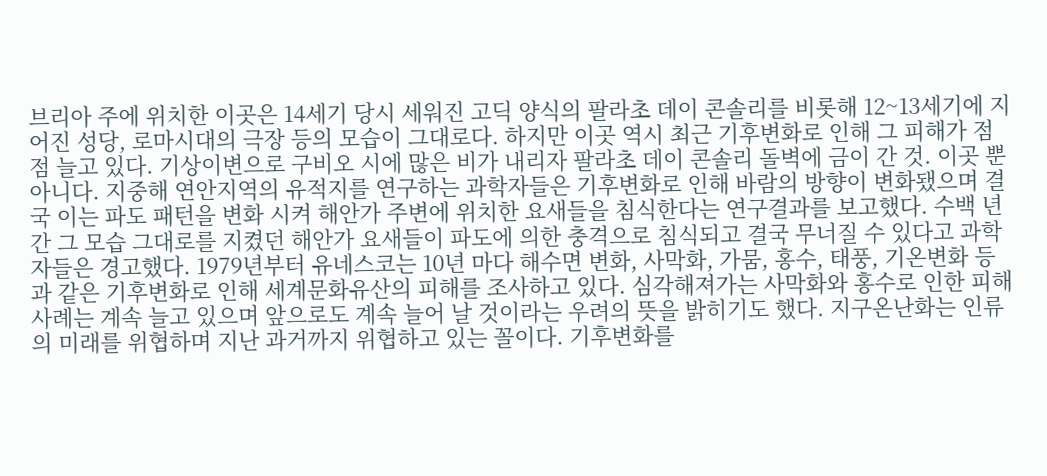브리아 주에 위치한 이곳은 14세기 당시 세워진 고딕 양식의 팔라초 데이 콘솔리를 비롯해 12~13세기에 지어진 성당, 로마시대의 극장 등의 모습이 그대로다. 하지만 이곳 역시 최근 기후변화로 인해 그 피해가 점점 늘고 있다. 기상이변으로 구비오 시에 많은 비가 내리자 팔라초 데이 콘솔리 돌벽에 금이 간 것. 이곳 뿐 아니다. 지중해 연안지역의 유적지를 연구하는 과학자들은 기후변화로 인해 바람의 방향이 변화됐으며 결국 이는 파도 패턴을 변화 시켜 해안가 주변에 위치한 요새들을 침식한다는 연구결과를 보고했다. 수백 년 간 그 모습 그대로를 지켰던 해안가 요새들이 파도에 의한 충격으로 침식되고 결국 무너질 수 있다고 과학자들은 경고했다. 1979년부터 유네스코는 10년 마다 해수면 변화, 사막화, 가뭄, 홍수, 태풍, 기온변화 등과 같은 기후변화로 인해 세계문화유산의 피해를 조사하고 있다. 심각해져가는 사막화와 홍수로 인한 피해 사례는 계속 늘고 있으며 앞으로도 계속 늘어 날 것이라는 우려의 뜻을 밝히기도 했다. 지구온난화는 인류의 미래를 위협하며 지난 과거까지 위협하고 있는 꼴이다. 기후변화를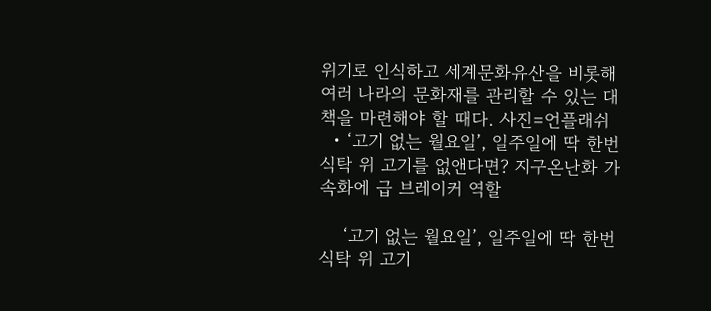위기로 인식하고 세계문화유산을 비롯해 여러 나라의 문화재를 관리할 수 있는 대책을 마련해야 할 때다. 사진=언플래쉬
  • ‘고기 없는 월요일’, 일주일에 딱 한번 식탁 위 고기를 없앤다면? 지구온난화 가속화에 급 브레이커 역할

    ‘고기 없는 월요일’, 일주일에 딱 한번 식탁 위 고기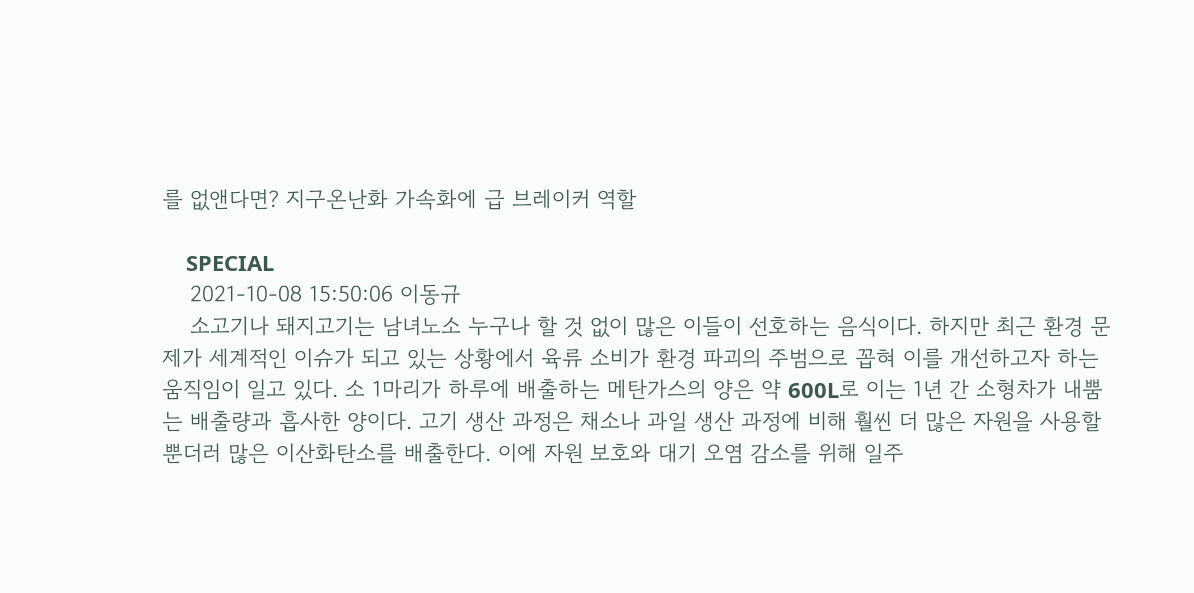를 없앤다면? 지구온난화 가속화에 급 브레이커 역할

    SPECIAL
    2021-10-08 15:50:06 이동규
    소고기나 돼지고기는 남녀노소 누구나 할 것 없이 많은 이들이 선호하는 음식이다. 하지만 최근 환경 문제가 세계적인 이슈가 되고 있는 상황에서 육류 소비가 환경 파괴의 주범으로 꼽혀 이를 개선하고자 하는 움직임이 일고 있다. 소 1마리가 하루에 배출하는 메탄가스의 양은 약 600L로 이는 1년 간 소형차가 내뿜는 배출량과 흡사한 양이다. 고기 생산 과정은 채소나 과일 생산 과정에 비해 훨씬 더 많은 자원을 사용할 뿐더러 많은 이산화탄소를 배출한다. 이에 자원 보호와 대기 오염 감소를 위해 일주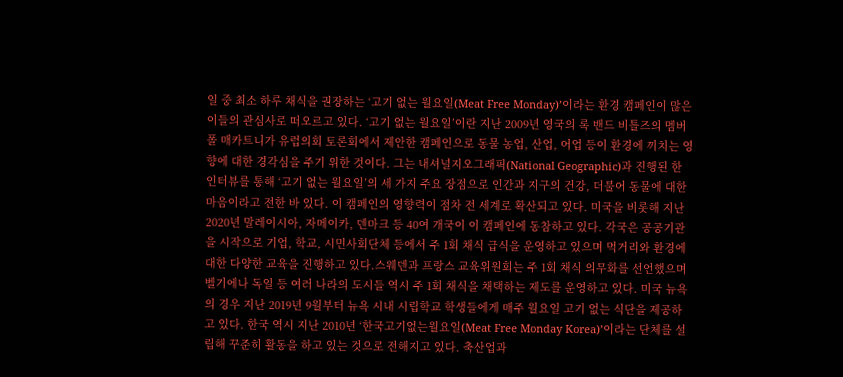일 중 최소 하루 채식을 권장하는 ‘고기 없는 월요일(Meat Free Monday)’이라는 환경 캠페인이 많은 이들의 관심사로 떠오르고 있다. ‘고기 없는 월요일’이란 지난 2009년 영국의 록 밴드 비틀즈의 멤버 폴 매카트니가 유럽의회 토론회에서 제안한 캠페인으로 동물 농업, 산업, 어업 등이 환경에 끼치는 영향에 대한 경각심을 주기 위한 것이다. 그는 내셔널지오그래픽(National Geographic)과 진행된 한 인터뷰를 통해 ‘고기 없는 월요일’의 세 가지 주요 장점으로 인간과 지구의 건강, 더불어 동물에 대한 마음이라고 전한 바 있다. 이 캠페인의 영향력이 점차 전 세계로 확산되고 있다. 미국을 비롯해 지난 2020년 말레이시아, 자메이카, 덴마크 등 40여 개국이 이 캠페인에 동참하고 있다. 각국은 공공기관을 시작으로 기업, 학교, 시민사회단체 등에서 주 1회 채식 급식을 운영하고 있으며 먹거리와 환경에 대한 다양한 교육을 진행하고 있다.스웨덴과 프랑스 교육위원회는 주 1회 채식 의무화를 선언했으며 벨기에나 독일 등 여러 나라의 도시들 역시 주 1회 채식을 채택하는 제도를 운영하고 있다. 미국 뉴욕의 경우 지난 2019년 9월부터 뉴욕 시내 시립학교 학생들에게 매주 월요일 고기 없는 식단을 제공하고 있다. 한국 역시 지난 2010년 ‘한국고기없는월요일(Meat Free Monday Korea)’이라는 단체를 설립해 꾸준히 활동을 하고 있는 것으로 전해지고 있다. 축산업과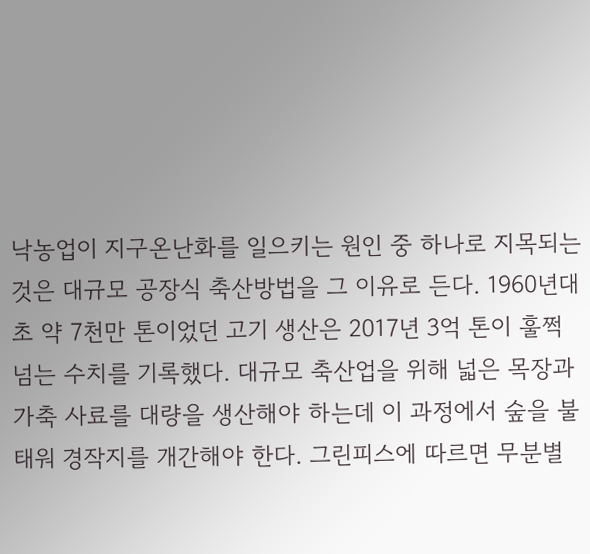낙농업이 지구온난화를 일으키는 원인 중 하나로 지목되는 것은 대규모 공장식 축산방법을 그 이유로 든다. 1960년대 초 약 7천만 톤이었던 고기 생산은 2017년 3억 톤이 훌쩍 넘는 수치를 기록했다. 대규모 축산업을 위해 넓은 목장과 가축 사료를 대량을 생산해야 하는데 이 과정에서 숲을 불태워 경작지를 개간해야 한다. 그린피스에 따르면 무분별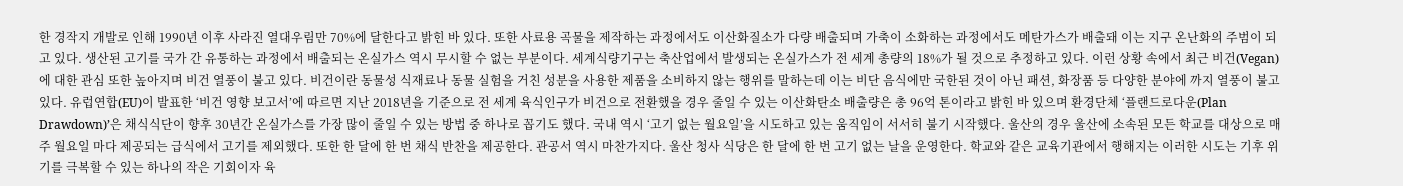한 경작지 개발로 인해 1990년 이후 사라진 열대우림만 70%에 달한다고 밝힌 바 있다. 또한 사료용 곡물을 제작하는 과정에서도 이산화질소가 다량 배출되며 가축이 소화하는 과정에서도 메탄가스가 배출돼 이는 지구 온난화의 주범이 되고 있다. 생산된 고기를 국가 간 유통하는 과정에서 배출되는 온실가스 역시 무시할 수 없는 부분이다. 세계식량기구는 축산업에서 발생되는 온실가스가 전 세계 총량의 18%가 될 것으로 추정하고 있다. 이런 상황 속에서 최근 비건(Vegan)에 대한 관심 또한 높아지며 비건 열풍이 불고 있다. 비건이란 동물성 식재료나 동물 실험을 거친 성분을 사용한 제품을 소비하지 않는 행위를 말하는데 이는 비단 음식에만 국한된 것이 아닌 패션, 화장품 등 다양한 분야에 까지 열풍이 불고 있다. 유럽연합(EU)이 발표한 ‘비건 영향 보고서’에 따르면 지난 2018년을 기준으로 전 세계 육식인구가 비건으로 전환했을 경우 줄일 수 있는 이산화탄소 배출량은 총 96억 톤이라고 밝힌 바 있으며 환경단체 ‘플랜드로다운(Plan Drawdown)’은 채식식단이 향후 30년간 온실가스를 가장 많이 줄일 수 있는 방법 중 하나로 꼽기도 했다. 국내 역시 ‘고기 없는 월요일’을 시도하고 있는 움직임이 서서히 불기 시작했다. 울산의 경우 울산에 소속된 모든 학교를 대상으로 매주 월요일 마다 제공되는 급식에서 고기를 제외했다. 또한 한 달에 한 번 채식 반찬을 제공한다. 관공서 역시 마찬가지다. 울산 청사 식당은 한 달에 한 번 고기 없는 날을 운영한다. 학교와 같은 교육기관에서 행해지는 이러한 시도는 기후 위기를 극복할 수 있는 하나의 작은 기회이자 육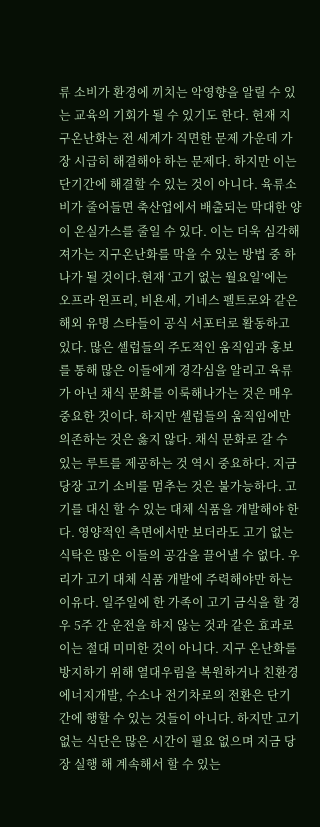류 소비가 환경에 끼치는 악영향을 알릴 수 있는 교육의 기회가 될 수 있기도 한다. 현재 지구온난화는 전 세계가 직면한 문제 가운데 가장 시급히 해결해야 하는 문제다. 하지만 이는 단기간에 해결할 수 있는 것이 아니다. 육류소비가 줄어들면 축산업에서 배출되는 막대한 양이 온실가스를 줄일 수 있다. 이는 더욱 심각해져가는 지구온난화를 막을 수 있는 방법 중 하나가 될 것이다.현재 ‘고기 없는 월요일’에는 오프라 윈프리, 비욘세, 기네스 펠트로와 같은 해외 유명 스타들이 공식 서포터로 활동하고 있다. 많은 셀럽들의 주도적인 움직임과 홍보를 통해 많은 이들에게 경각심을 알리고 육류가 아닌 채식 문화를 이룩해나가는 것은 매우 중요한 것이다. 하지만 셀럽들의 움직임에만 의존하는 것은 옳지 않다. 채식 문화로 갈 수 있는 루트를 제공하는 것 역시 중요하다. 지금 당장 고기 소비를 멈추는 것은 불가능하다. 고기를 대신 할 수 있는 대체 식품을 개발해야 한다. 영양적인 측면에서만 보더라도 고기 없는 식탁은 많은 이들의 공감을 끌어낼 수 없다. 우리가 고기 대체 식품 개발에 주력해야만 하는 이유다. 일주일에 한 가족이 고기 금식을 할 경우 5주 간 운전을 하지 않는 것과 같은 효과로 이는 절대 미미한 것이 아니다. 지구 온난화를 방지하기 위해 열대우림을 복원하거나 친환경 에너지개발, 수소나 전기차로의 전환은 단기간에 행할 수 있는 것들이 아니다. 하지만 고기 없는 식단은 많은 시간이 필요 없으며 지금 당장 실행 해 계속해서 할 수 있는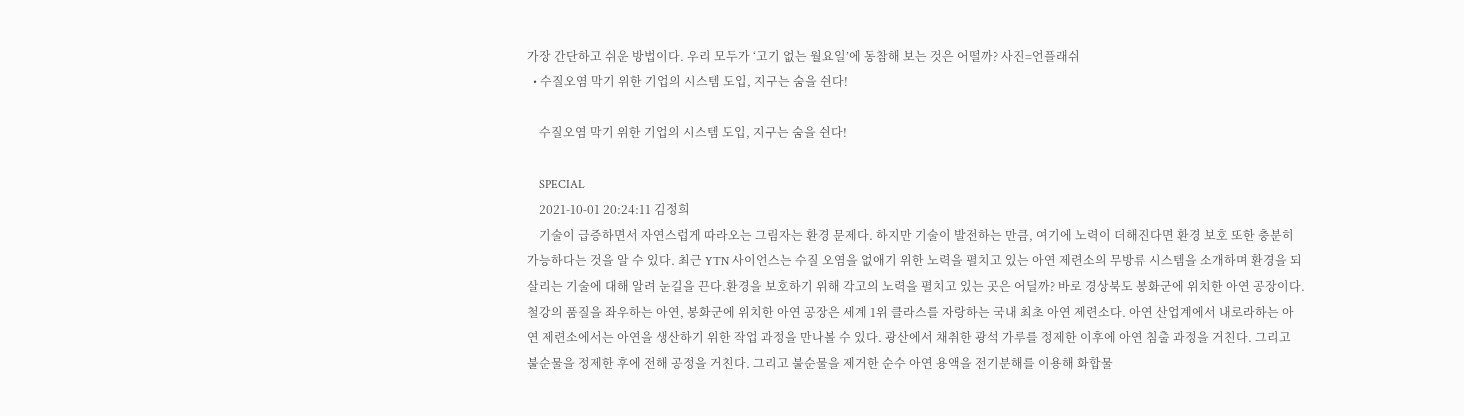가장 간단하고 쉬운 방법이다. 우리 모두가 ‘고기 없는 월요일’에 동참해 보는 것은 어떨까? 사진=언플래쉬
  • 수질오염 막기 위한 기업의 시스템 도입, 지구는 숨을 쉰다!

    수질오염 막기 위한 기업의 시스템 도입, 지구는 숨을 쉰다!

    SPECIAL
    2021-10-01 20:24:11 김정희
    기술이 급증하면서 자연스럽게 따라오는 그림자는 환경 문제다. 하지만 기술이 발전하는 만큼, 여기에 노력이 더해진다면 환경 보호 또한 충분히 가능하다는 것을 알 수 있다. 최근 YTN 사이언스는 수질 오염을 없애기 위한 노력을 펼치고 있는 아연 제련소의 무방류 시스템을 소개하며 환경을 되살리는 기술에 대해 알려 눈길을 끈다.환경을 보호하기 위해 각고의 노력을 펼치고 있는 곳은 어딜까? 바로 경상북도 봉화군에 위치한 아연 공장이다. 철강의 품질을 좌우하는 아연, 봉화군에 위치한 아연 공장은 세계 1위 클라스를 자랑하는 국내 최초 아연 제련소다. 아연 산업계에서 내로라하는 아연 제련소에서는 아연을 생산하기 위한 작업 과정을 만나볼 수 있다. 광산에서 채취한 광석 가루를 정제한 이후에 아연 침출 과정을 거친다. 그리고 불순물을 정제한 후에 전해 공정을 거친다. 그리고 불순물을 제거한 순수 아연 용액을 전기분해를 이용해 화합물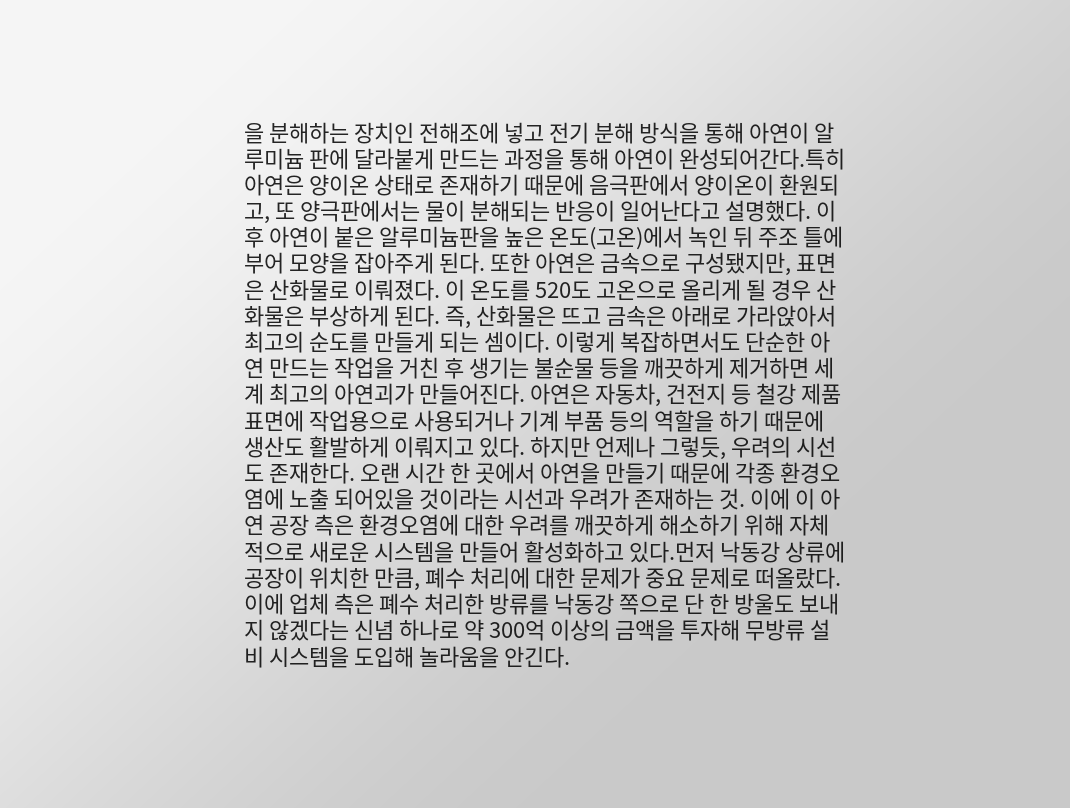을 분해하는 장치인 전해조에 넣고 전기 분해 방식을 통해 아연이 알루미늄 판에 달라붙게 만드는 과정을 통해 아연이 완성되어간다.특히 아연은 양이온 상태로 존재하기 때문에 음극판에서 양이온이 환원되고, 또 양극판에서는 물이 분해되는 반응이 일어난다고 설명했다. 이후 아연이 붙은 알루미늄판을 높은 온도(고온)에서 녹인 뒤 주조 틀에 부어 모양을 잡아주게 된다. 또한 아연은 금속으로 구성됐지만, 표면은 산화물로 이뤄졌다. 이 온도를 520도 고온으로 올리게 될 경우 산화물은 부상하게 된다. 즉, 산화물은 뜨고 금속은 아래로 가라앉아서 최고의 순도를 만들게 되는 셈이다. 이렇게 복잡하면서도 단순한 아연 만드는 작업을 거친 후 생기는 불순물 등을 깨끗하게 제거하면 세계 최고의 아연괴가 만들어진다. 아연은 자동차, 건전지 등 철강 제품 표면에 작업용으로 사용되거나 기계 부품 등의 역할을 하기 때문에 생산도 활발하게 이뤄지고 있다. 하지만 언제나 그렇듯, 우려의 시선도 존재한다. 오랜 시간 한 곳에서 아연을 만들기 때문에 각종 환경오염에 노출 되어있을 것이라는 시선과 우려가 존재하는 것. 이에 이 아연 공장 측은 환경오염에 대한 우려를 깨끗하게 해소하기 위해 자체적으로 새로운 시스템을 만들어 활성화하고 있다.먼저 낙동강 상류에 공장이 위치한 만큼, 폐수 처리에 대한 문제가 중요 문제로 떠올랐다. 이에 업체 측은 폐수 처리한 방류를 낙동강 쪽으로 단 한 방울도 보내지 않겠다는 신념 하나로 약 300억 이상의 금액을 투자해 무방류 설비 시스템을 도입해 놀라움을 안긴다.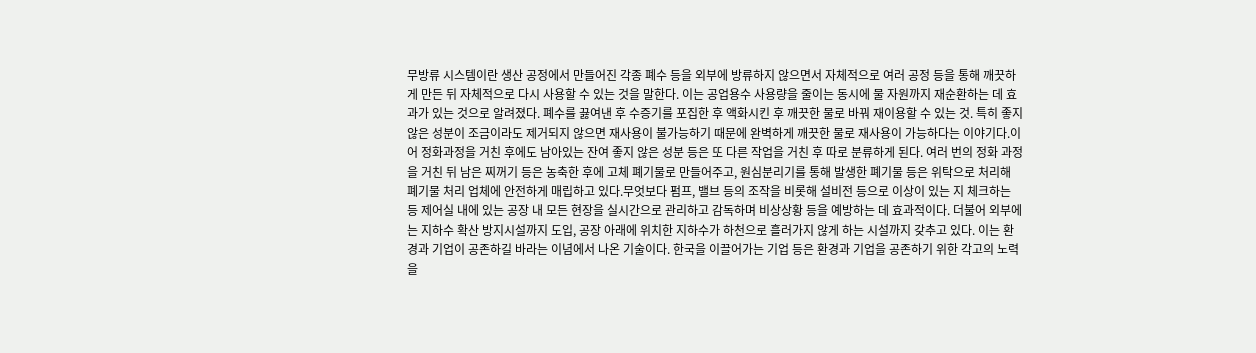무방류 시스템이란 생산 공정에서 만들어진 각종 폐수 등을 외부에 방류하지 않으면서 자체적으로 여러 공정 등을 통해 깨끗하게 만든 뒤 자체적으로 다시 사용할 수 있는 것을 말한다. 이는 공업용수 사용량을 줄이는 동시에 물 자원까지 재순환하는 데 효과가 있는 것으로 알려졌다. 폐수를 끓여낸 후 수증기를 포집한 후 액화시킨 후 깨끗한 물로 바꿔 재이용할 수 있는 것. 특히 좋지 않은 성분이 조금이라도 제거되지 않으면 재사용이 불가능하기 때문에 완벽하게 깨끗한 물로 재사용이 가능하다는 이야기다.이어 정화과정을 거친 후에도 남아있는 잔여 좋지 않은 성분 등은 또 다른 작업을 거친 후 따로 분류하게 된다. 여러 번의 정화 과정을 거친 뒤 남은 찌꺼기 등은 농축한 후에 고체 폐기물로 만들어주고, 원심분리기를 통해 발생한 폐기물 등은 위탁으로 처리해 폐기물 처리 업체에 안전하게 매립하고 있다.무엇보다 펌프, 밸브 등의 조작을 비롯해 설비전 등으로 이상이 있는 지 체크하는 등 제어실 내에 있는 공장 내 모든 현장을 실시간으로 관리하고 감독하며 비상상황 등을 예방하는 데 효과적이다. 더불어 외부에는 지하수 확산 방지시설까지 도입, 공장 아래에 위치한 지하수가 하천으로 흘러가지 않게 하는 시설까지 갖추고 있다. 이는 환경과 기업이 공존하길 바라는 이념에서 나온 기술이다. 한국을 이끌어가는 기업 등은 환경과 기업을 공존하기 위한 각고의 노력을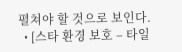펼쳐야 할 것으로 보인다.
  • [스타 환경 보호 – 타일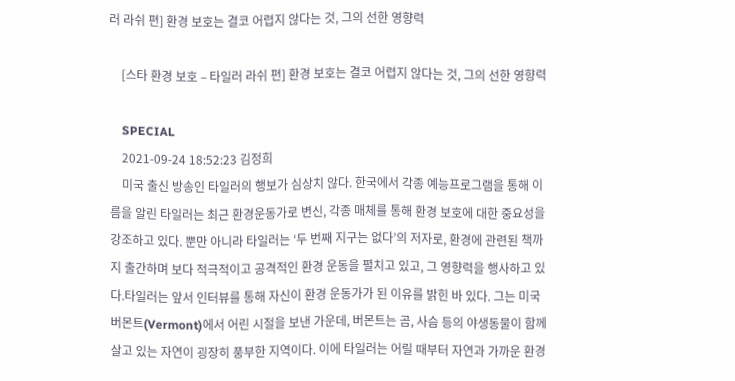러 라쉬 편] 환경 보호는 결코 어렵지 않다는 것, 그의 선한 영향력

    [스타 환경 보호 – 타일러 라쉬 편] 환경 보호는 결코 어렵지 않다는 것, 그의 선한 영향력

    SPECIAL
    2021-09-24 18:52:23 김정희
    미국 출신 방송인 타일러의 행보가 심상치 않다. 한국에서 각종 예능프로그램을 통해 이름을 알린 타일러는 최근 환경운동가로 변신, 각종 매체를 통해 환경 보호에 대한 중요성을 강조하고 있다. 뿐만 아니라 타일러는 ‘두 번째 지구는 없다’의 저자로, 환경에 관련된 책까지 출간하며 보다 적극적이고 공격적인 환경 운동을 펼치고 있고, 그 영향력을 행사하고 있다.타일러는 앞서 인터뷰를 통해 자신이 환경 운동가가 된 이유를 밝힌 바 있다. 그는 미국 버몬트(Vermont)에서 어린 시절을 보낸 가운데, 버몬트는 곰, 사슴 등의 야생동물이 함께 살고 있는 자연이 굉장히 풍부한 지역이다. 이에 타일러는 어릴 때부터 자연과 가까운 환경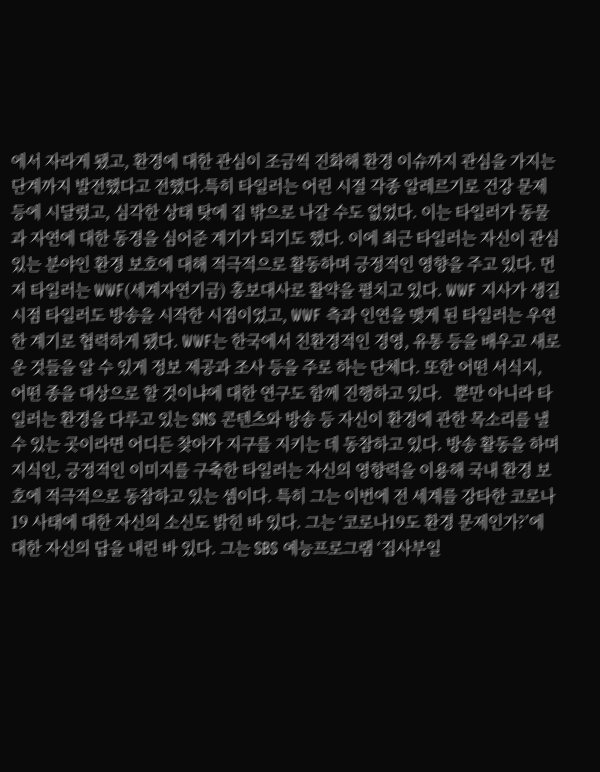에서 자라게 됐고, 환경에 대한 관심이 조금씩 진화해 환경 이슈까지 관심을 가지는 단계까지 발전했다고 전했다.특히 타일러는 어린 시절 각종 알레르기로 건강 문제 등에 시달렸고, 심각한 상태 탓에 집 밖으로 나갈 수도 없었다. 이는 타일러가 동물과 자연에 대한 동경을 심어준 계기가 되기도 했다. 이에 최근 타일러는 자신이 관심 있는 분야인 환경 보호에 대해 적극적으로 활동하며 긍정적인 영향을 주고 있다. 먼저 타일러는 WWF(세계자연기금) 홍보대사로 활약을 펼치고 있다. WWF 지사가 생길 시점 타일러도 방송을 시작한 시점이었고, WWF 측과 인연을 맺게 된 타일러는 우연한 계기로 협력하게 됐다. WWF는 한국에서 친환경적인 경영, 유통 등을 배우고 새로운 것들을 알 수 있게 정보 제공과 조사 등을 주로 하는 단체다. 또한 어떤 서식지, 어떤 종을 대상으로 할 것이냐에 대한 연구도 함께 진행하고 있다.   뿐만 아니라 타일러는 환경을 다루고 있는 SNS 콘텐츠와 방송 등 자신이 환경에 관한 목소리를 낼 수 있는 곳이라면 어디든 찾아가 지구를 지키는 데 동참하고 있다. 방송 활동을 하며 지식인, 긍정적인 이미지를 구축한 타일러는 자신의 영향력을 이용해 국내 환경 보호에 적극적으로 동참하고 있는 셈이다. 특히 그는 이번에 전 세계를 강타한 코로나19 사태에 대한 자신의 소신도 밝힌 바 있다. 그는 ‘코로나19도 환경 문제인가?’에 대한 자신의 답을 내린 바 있다. 그는 SBS 예능프로그램 ‘집사부일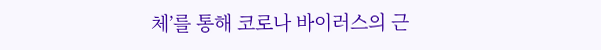체’를 통해 코로나 바이러스의 근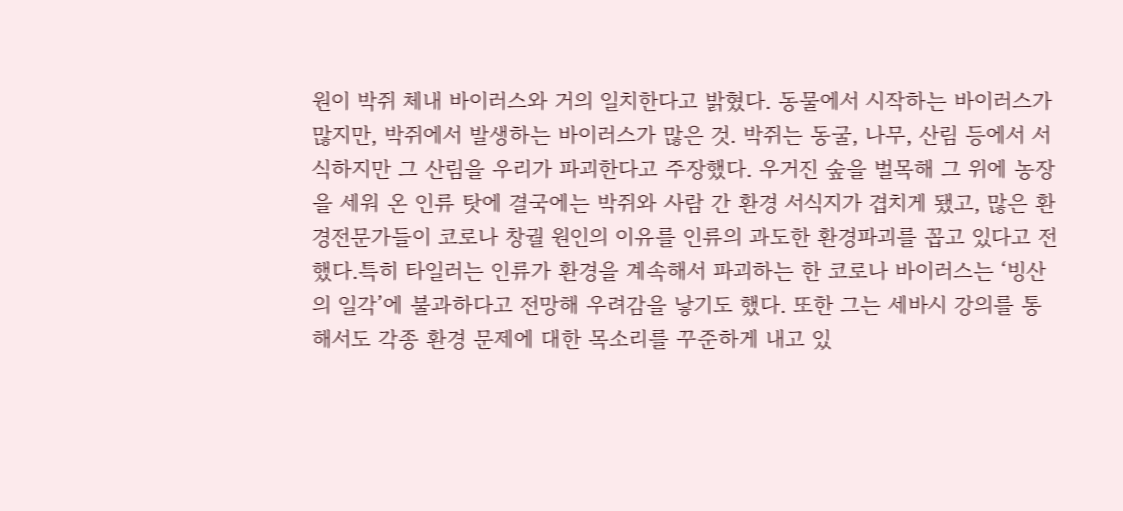원이 박쥐 체내 바이러스와 거의 일치한다고 밝혔다. 동물에서 시작하는 바이러스가 많지만, 박쥐에서 발생하는 바이러스가 많은 것. 박쥐는 동굴, 나무, 산림 등에서 서식하지만 그 산림을 우리가 파괴한다고 주장했다. 우거진 숲을 벌목해 그 위에 농장을 세워 온 인류 탓에 결국에는 박쥐와 사람 간 환경 서식지가 겹치게 됐고, 많은 환경전문가들이 코로나 창궐 원인의 이유를 인류의 과도한 환경파괴를 꼽고 있다고 전했다.특히 타일러는 인류가 환경을 계속해서 파괴하는 한 코로나 바이러스는 ‘빙산의 일각’에 불과하다고 전망해 우려감을 낳기도 했다. 또한 그는 세바시 강의를 통해서도 각종 환경 문제에 대한 목소리를 꾸준하게 내고 있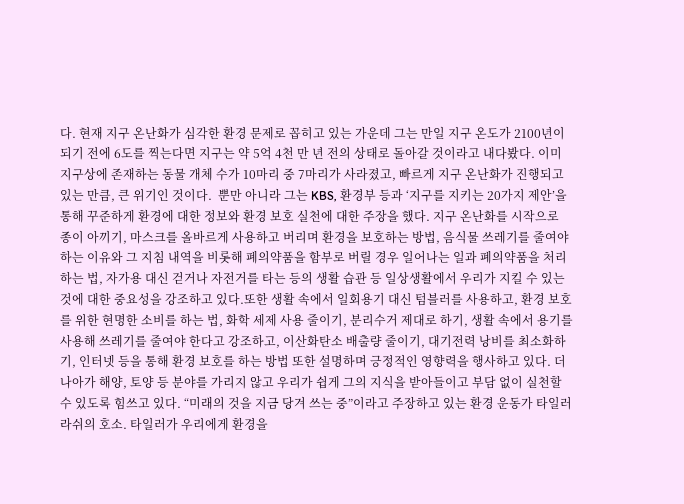다. 현재 지구 온난화가 심각한 환경 문제로 꼽히고 있는 가운데 그는 만일 지구 온도가 2100년이 되기 전에 6도를 찍는다면 지구는 약 5억 4천 만 년 전의 상태로 돌아갈 것이라고 내다봤다. 이미 지구상에 존재하는 동물 개체 수가 10마리 중 7마리가 사라졌고, 빠르게 지구 온난화가 진행되고 있는 만큼, 큰 위기인 것이다.  뿐만 아니라 그는 KBS, 환경부 등과 ‘지구를 지키는 20가지 제안’을 통해 꾸준하게 환경에 대한 정보와 환경 보호 실천에 대한 주장을 했다. 지구 온난화를 시작으로 종이 아끼기, 마스크를 올바르게 사용하고 버리며 환경을 보호하는 방법, 음식물 쓰레기를 줄여야 하는 이유와 그 지침 내역을 비롯해 폐의약품을 함부로 버릴 경우 일어나는 일과 폐의약품을 처리하는 법, 자가용 대신 걷거나 자전거를 타는 등의 생활 습관 등 일상생활에서 우리가 지킬 수 있는 것에 대한 중요성을 강조하고 있다.또한 생활 속에서 일회용기 대신 텀블러를 사용하고, 환경 보호를 위한 현명한 소비를 하는 법, 화학 세제 사용 줄이기, 분리수거 제대로 하기, 생활 속에서 용기를 사용해 쓰레기를 줄여야 한다고 강조하고, 이산화탄소 배출량 줄이기, 대기전력 낭비를 최소화하기, 인터넷 등을 통해 환경 보호를 하는 방법 또한 설명하며 긍정적인 영향력을 행사하고 있다. 더 나아가 해양, 토양 등 분야를 가리지 않고 우리가 쉽게 그의 지식을 받아들이고 부담 없이 실천할 수 있도록 힘쓰고 있다. “미래의 것을 지금 당겨 쓰는 중”이라고 주장하고 있는 환경 운동가 타일러 라쉬의 호소. 타일러가 우리에게 환경을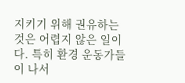지키기 위해 권유하는 것은 어렵지 않은 일이다. 특히 환경 운동가들이 나서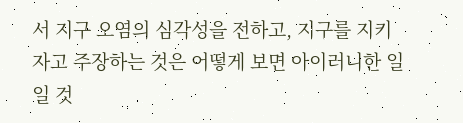서 지구 오염의 심각성을 전하고, 지구를 지키자고 주장하는 것은 어떻게 보면 아이러니한 일일 것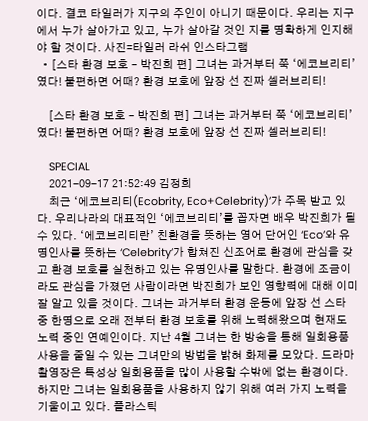이다. 결코 타일러가 지구의 주인이 아니기 때문이다. 우리는 지구에서 누가 살아가고 있고, 누가 살아갈 것인 지를 명확하게 인지해야 할 것이다. 사진=타일러 라쉬 인스타그램
  • [스타 환경 보호 – 박진희 편] 그녀는 과거부터 쭉 ‘에코브리티’였다! 불편하면 어때? 환경 보호에 앞장 선 진짜 셀러브리티!

    [스타 환경 보호 – 박진희 편] 그녀는 과거부터 쭉 ‘에코브리티’였다! 불편하면 어때? 환경 보호에 앞장 선 진짜 셀러브리티!

    SPECIAL
    2021-09-17 21:52:49 김정희
    최근 ‘에코브리티(Ecobrity, Eco+Celebrity)’가 주목 받고 있다. 우리나라의 대표적인 ‘에코브리티’를 꼽자면 배우 박진희가 될 수 있다. ‘에코브리티란’ 친환경을 뜻하는 영어 단어인 ‘Eco’와 유명인사를 뜻하는 ‘Celebrity’가 합쳐진 신조어로 환경에 관심을 갖고 환경 보호를 실천하고 있는 유명인사를 말한다. 환경에 조금이라도 관심을 가졌던 사람이라면 박진희가 보인 영향력에 대해 이미 잘 알고 있을 것이다. 그녀는 과거부터 환경 운동에 앞장 선 스타 중 한명으로 오래 전부터 환경 보호를 위해 노력해왔으며 현재도 노력 중인 연예인이다. 지난 4월 그녀는 한 방송을 통해 일회용품 사용을 줄일 수 있는 그녀만의 방법을 밝혀 화제를 모았다. 드라마 촬영장은 특성상 일회용품을 많이 사용할 수밖에 없는 환경이다. 하지만 그녀는 일회용품을 사용하지 않기 위해 여러 가지 노력을 기울이고 있다. 플라스틱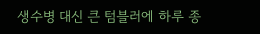생수병 대신 큰 텀블러에 하루 종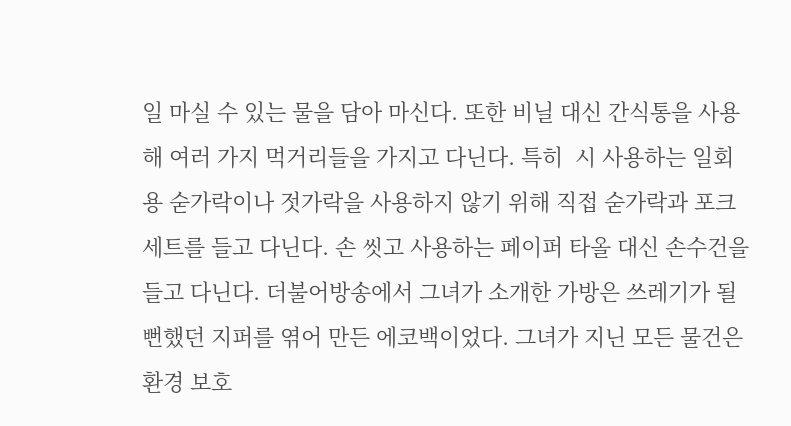일 마실 수 있는 물을 담아 마신다. 또한 비닐 대신 간식통을 사용해 여러 가지 먹거리들을 가지고 다닌다. 특히  시 사용하는 일회용 숟가락이나 젓가락을 사용하지 않기 위해 직접 숟가락과 포크 세트를 들고 다닌다. 손 씻고 사용하는 페이퍼 타올 대신 손수건을 들고 다닌다. 더불어방송에서 그녀가 소개한 가방은 쓰레기가 될 뻔했던 지퍼를 엮어 만든 에코백이었다. 그녀가 지닌 모든 물건은 환경 보호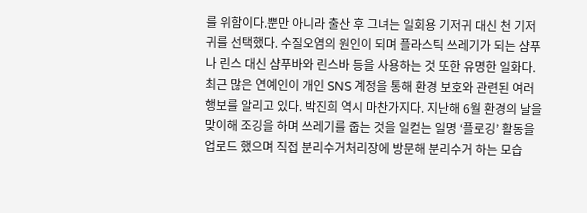를 위함이다.뿐만 아니라 출산 후 그녀는 일회용 기저귀 대신 천 기저귀를 선택했다. 수질오염의 원인이 되며 플라스틱 쓰레기가 되는 샴푸나 린스 대신 샴푸바와 린스바 등을 사용하는 것 또한 유명한 일화다.  최근 많은 연예인이 개인 SNS 계정을 통해 환경 보호와 관련된 여러 행보를 알리고 있다. 박진희 역시 마찬가지다. 지난해 6월 환경의 날을 맞이해 조깅을 하며 쓰레기를 줍는 것을 일컫는 일명 ‘플로깅’ 활동을 업로드 했으며 직접 분리수거처리장에 방문해 분리수거 하는 모습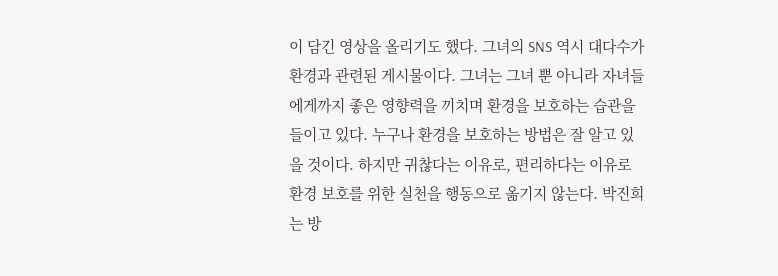이 담긴 영상을 올리기도 했다. 그녀의 SNS 역시 대다수가 환경과 관련된 게시물이다. 그녀는 그녀 뿐 아니라 자녀들에게까지 좋은 영향력을 끼치며 환경을 보호하는 습관을 들이고 있다. 누구나 환경을 보호하는 방법은 잘 알고 있을 것이다. 하지만 귀찮다는 이유로, 편리하다는 이유로 환경 보호를 위한 실천을 행동으로 옮기지 않는다. 박진희는 방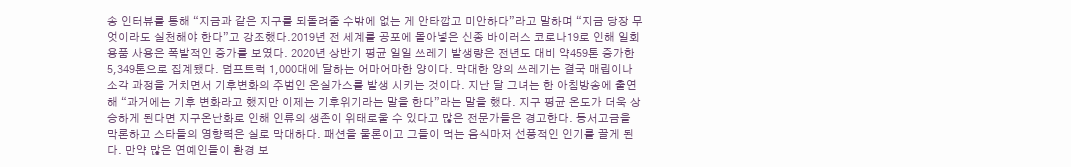송 인터뷰를 통해 “지금과 같은 지구를 되돌려줄 수밖에 없는 게 안타깝고 미안하다”라고 말하며 “지금 당장 무엇이라도 실천해야 한다”고 강조했다.2019년 전 세계를 공포에 몰아넣은 신종 바이러스 코로나19로 인해 일회용품 사용은 폭발적인 증가를 보였다. 2020년 상반기 평균 일일 쓰레기 발생량은 전년도 대비 약459톤 증가한 5,349톤으로 집계됐다. 덤프트럭 1,000대에 달하는 어마어마한 양이다. 막대한 양의 쓰레기는 결국 매립이나 소각 과정을 거치면서 기후변화의 주범인 온실가스를 발생 시키는 것이다. 지난 달 그녀는 한 아침방송에 출연해 “과거에는 기후 변화라고 했지만 이제는 기후위기라는 말을 한다”라는 말을 했다. 지구 평균 온도가 더욱 상승하게 된다면 지구온난화로 인해 인류의 생존이 위태로울 수 있다고 많은 전문가들은 경고한다. 동서고금을 막론하고 스타들의 영향력은 실로 막대하다. 패션을 물론이고 그들이 먹는 음식마저 선풍적인 인기를 끌게 된다. 만약 많은 연예인들이 환경 보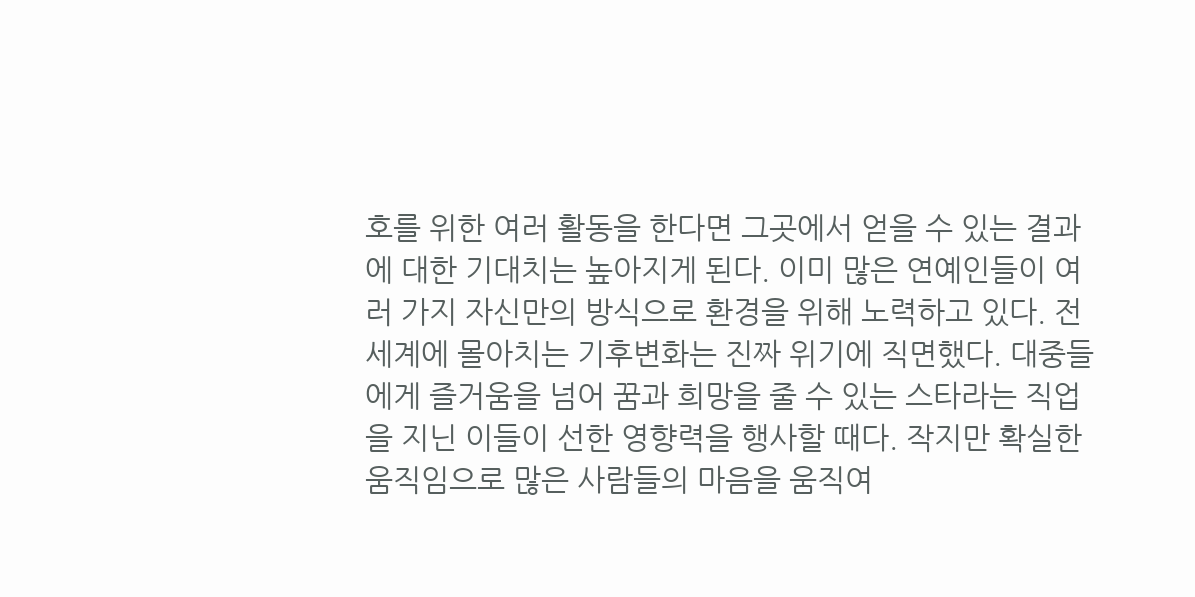호를 위한 여러 활동을 한다면 그곳에서 얻을 수 있는 결과에 대한 기대치는 높아지게 된다. 이미 많은 연예인들이 여러 가지 자신만의 방식으로 환경을 위해 노력하고 있다. 전 세계에 몰아치는 기후변화는 진짜 위기에 직면했다. 대중들에게 즐거움을 넘어 꿈과 희망을 줄 수 있는 스타라는 직업을 지닌 이들이 선한 영향력을 행사할 때다. 작지만 확실한 움직임으로 많은 사람들의 마음을 움직여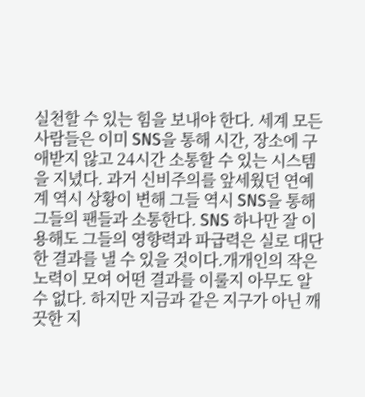실천할 수 있는 힘을 보내야 한다. 세계 모든 사람들은 이미 SNS을 통해 시간, 장소에 구애받지 않고 24시간 소통할 수 있는 시스템을 지녔다. 과거 신비주의를 앞세웠던 연예계 역시 상황이 변해 그들 역시 SNS을 통해 그들의 팬들과 소통한다. SNS 하나만 잘 이용해도 그들의 영향력과 파급력은 실로 대단한 결과를 낼 수 있을 것이다.개개인의 작은 노력이 모여 어떤 결과를 이룰지 아무도 알 수 없다. 하지만 지금과 같은 지구가 아닌 깨끗한 지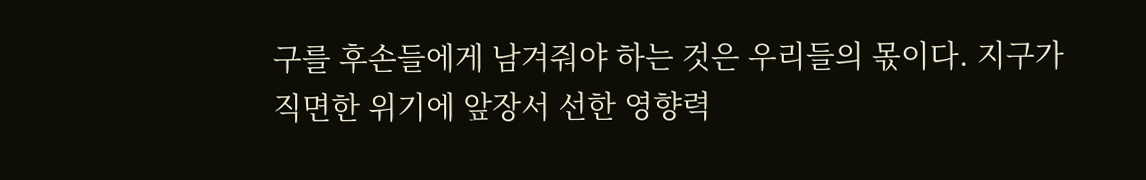구를 후손들에게 남겨줘야 하는 것은 우리들의 몫이다. 지구가 직면한 위기에 앞장서 선한 영향력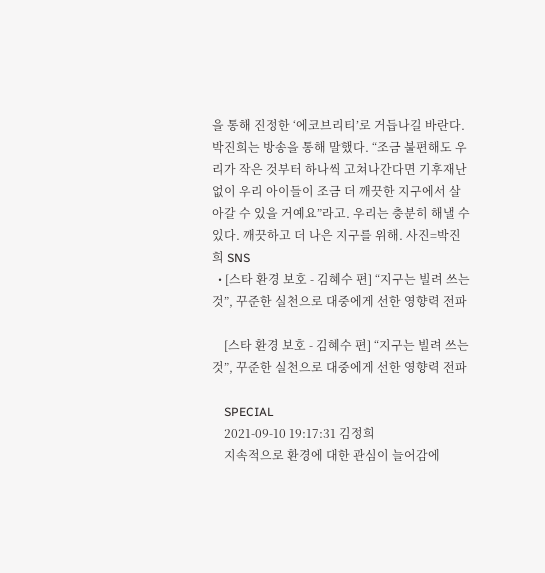을 통해 진정한 ‘에코브리티’로 거듭나길 바란다. 박진희는 방송을 통해 말했다. “조금 불편해도 우리가 작은 것부터 하나씩 고쳐나간다면 기후재난 없이 우리 아이들이 조금 더 깨끗한 지구에서 살아갈 수 있을 거예요”라고. 우리는 충분히 해낼 수 있다. 깨끗하고 더 나은 지구를 위해. 사진=박진희 SNS
  • [스타 환경 보호 - 김혜수 편] “지구는 빌려 쓰는 것”, 꾸준한 실천으로 대중에게 선한 영향력 전파

    [스타 환경 보호 - 김혜수 편] “지구는 빌려 쓰는 것”, 꾸준한 실천으로 대중에게 선한 영향력 전파

    SPECIAL
    2021-09-10 19:17:31 김정희
    지속적으로 환경에 대한 관심이 늘어감에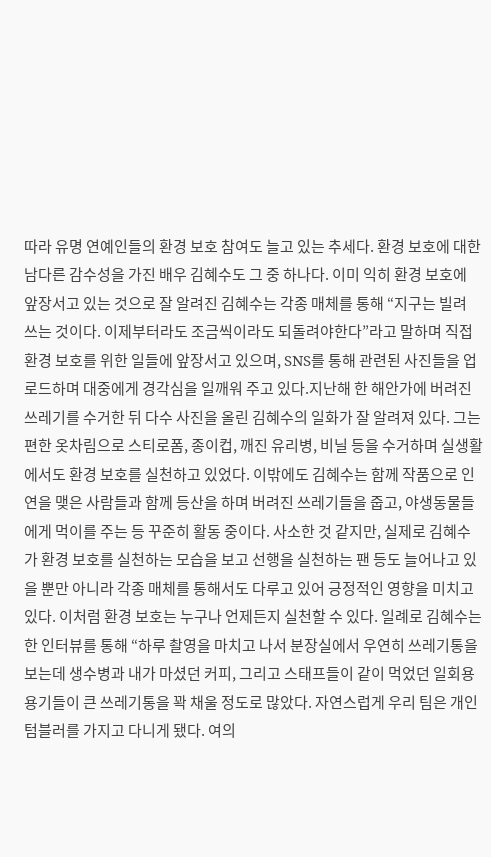따라 유명 연예인들의 환경 보호 참여도 늘고 있는 추세다. 환경 보호에 대한 남다른 감수성을 가진 배우 김혜수도 그 중 하나다. 이미 익히 환경 보호에 앞장서고 있는 것으로 잘 알려진 김혜수는 각종 매체를 통해 “지구는 빌려 쓰는 것이다. 이제부터라도 조금씩이라도 되돌려야한다”라고 말하며 직접 환경 보호를 위한 일들에 앞장서고 있으며, SNS를 통해 관련된 사진들을 업로드하며 대중에게 경각심을 일깨워 주고 있다.지난해 한 해안가에 버려진 쓰레기를 수거한 뒤 다수 사진을 올린 김혜수의 일화가 잘 알려져 있다. 그는 편한 옷차림으로 스티로폼, 종이컵, 깨진 유리병, 비닐 등을 수거하며 실생활에서도 환경 보호를 실천하고 있었다. 이밖에도 김혜수는 함께 작품으로 인연을 맺은 사람들과 함께 등산을 하며 버려진 쓰레기들을 줍고, 야생동물들에게 먹이를 주는 등 꾸준히 활동 중이다. 사소한 것 같지만, 실제로 김혜수가 환경 보호를 실천하는 모습을 보고 선행을 실천하는 팬 등도 늘어나고 있을 뿐만 아니라 각종 매체를 통해서도 다루고 있어 긍정적인 영향을 미치고 있다. 이처럼 환경 보호는 누구나 언제든지 실천할 수 있다. 일례로 김혜수는 한 인터뷰를 통해 “하루 촬영을 마치고 나서 분장실에서 우연히 쓰레기통을 보는데 생수병과 내가 마셨던 커피, 그리고 스태프들이 같이 먹었던 일회용 용기들이 큰 쓰레기통을 꽉 채울 정도로 많았다. 자연스럽게 우리 팀은 개인 텀블러를 가지고 다니게 됐다. 여의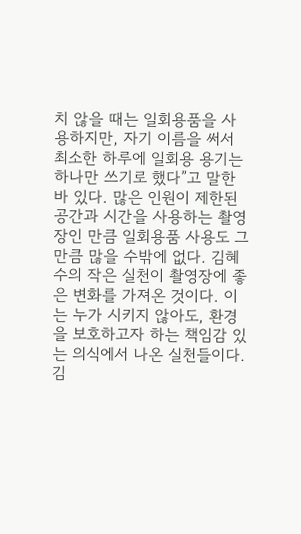치 않을 때는 일회용품을 사용하지만, 자기 이름을 써서 최소한 하루에 일회용 용기는 하나만 쓰기로 했다”고 말한 바 있다. 많은 인원이 제한된 공간과 시간을 사용하는 촬영장인 만큼 일회용품 사용도 그만큼 많을 수밖에 없다. 김혜수의 작은 실천이 촬영장에 좋은 변화를 가져온 것이다. 이는 누가 시키지 않아도, 환경을 보호하고자 하는 책임감 있는 의식에서 나온 실천들이다.김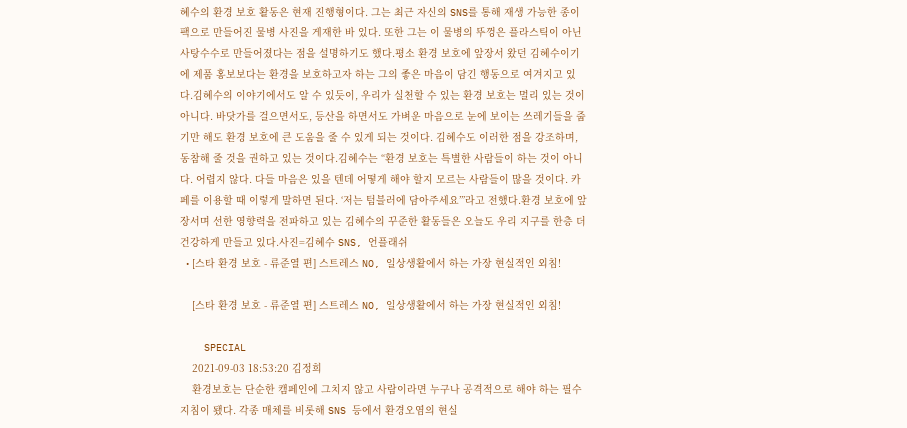혜수의 환경 보호 활동은 현재 진행형이다. 그는 최근 자신의 SNS를 통해 재생 가능한 종이팩으로 만들어진 물병 사진을 게재한 바 있다. 또한 그는 이 물병의 뚜껑은 플라스틱이 아닌 사탕수수로 만들어졌다는 점을 설명하기도 했다.평소 환경 보호에 앞장서 왔던 김혜수이기에 제품 홍보보다는 환경을 보호하고자 하는 그의 좋은 마음이 담긴 행동으로 여겨지고 있다.김혜수의 이야기에서도 알 수 있듯이, 우리가 실천할 수 있는 환경 보호는 멀리 있는 것이 아니다. 바닷가를 걸으면서도, 등산을 하면서도 가벼운 마음으로 눈에 보이는 쓰레기들을 줍기만 해도 환경 보호에 큰 도움을 줄 수 있게 되는 것이다. 김혜수도 이러한 점을 강조하며, 동참해 줄 것을 권하고 있는 것이다.김혜수는 “환경 보호는 특별한 사람들이 하는 것이 아니다. 어렵지 않다. 다들 마음은 있을 텐데 어떻게 해야 할지 모르는 사람들이 많을 것이다. 카페를 이용할 때 이렇게 말하면 된다. ‘저는 텀블러에 담아주세요’”라고 전했다.환경 보호에 앞장서며 선한 영향력을 전파하고 있는 김혜수의 꾸준한 활동들은 오늘도 우리 지구를 한층 더 건강하게 만들고 있다.사진=김혜수 SNS, 언플래쉬
  • [스타 환경 보호 - 류준열 편] 스트레스 NO, 일상생활에서 하는 가장 현실적인 외침!

    [스타 환경 보호 - 류준열 편] 스트레스 NO, 일상생활에서 하는 가장 현실적인 외침!

    SPECIAL
    2021-09-03 18:53:20 김정희
    환경보호는 단순한 캠페인에 그치지 않고 사람이라면 누구나 공격적으로 해야 하는 필수 지침이 됐다. 각종 매체를 비롯해 SNS 등에서 환경오염의 현실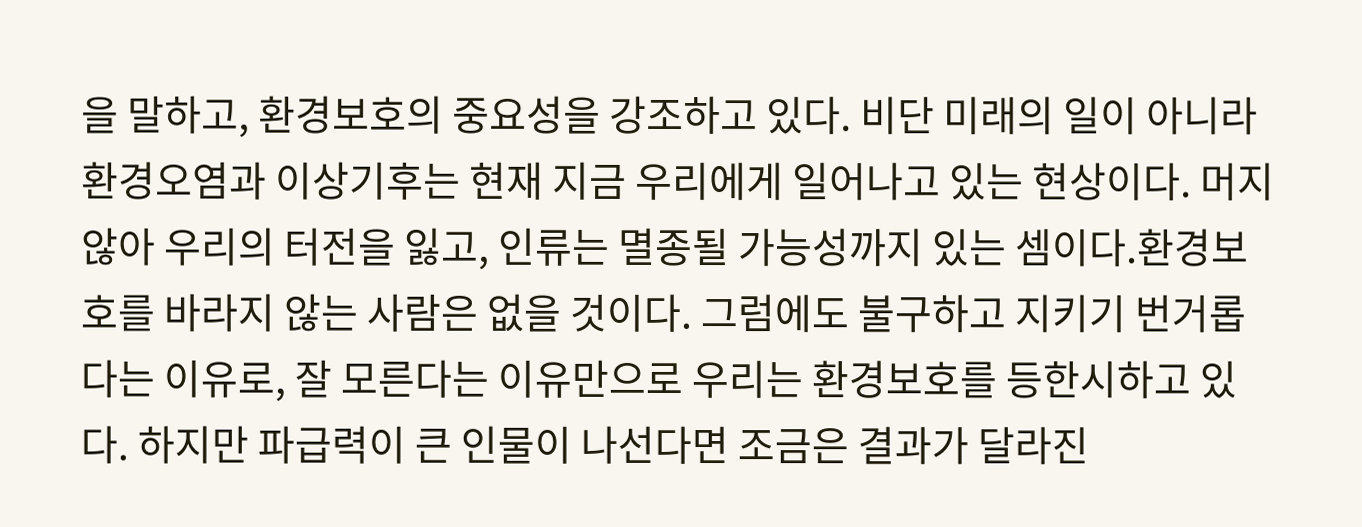을 말하고, 환경보호의 중요성을 강조하고 있다. 비단 미래의 일이 아니라 환경오염과 이상기후는 현재 지금 우리에게 일어나고 있는 현상이다. 머지않아 우리의 터전을 잃고, 인류는 멸종될 가능성까지 있는 셈이다.환경보호를 바라지 않는 사람은 없을 것이다. 그럼에도 불구하고 지키기 번거롭다는 이유로, 잘 모른다는 이유만으로 우리는 환경보호를 등한시하고 있다. 하지만 파급력이 큰 인물이 나선다면 조금은 결과가 달라진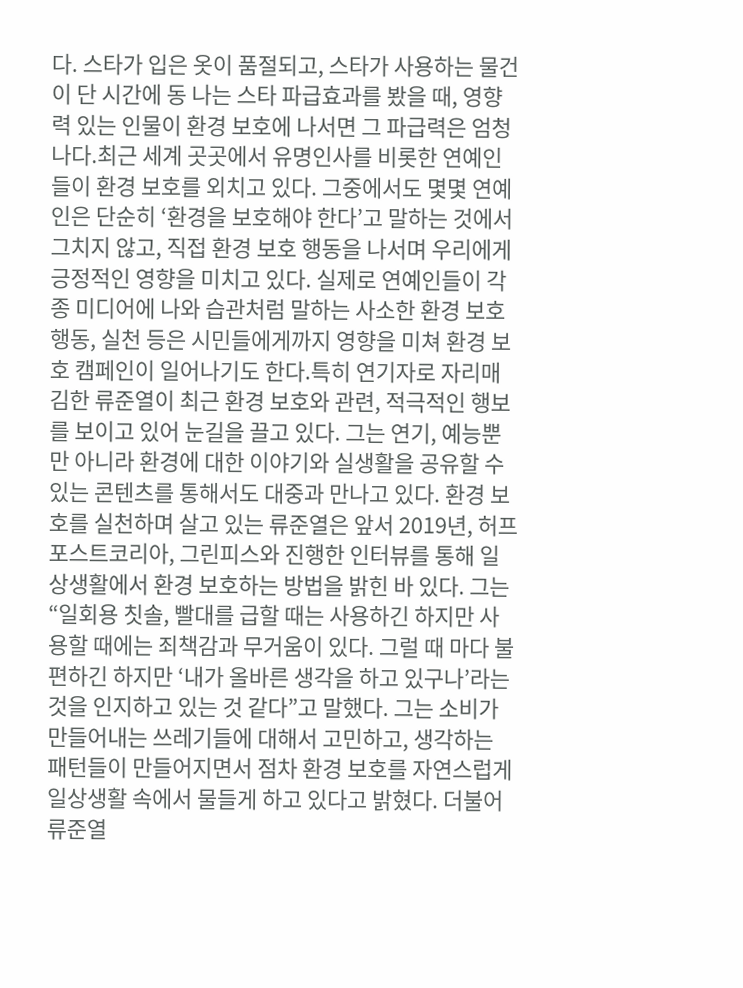다. 스타가 입은 옷이 품절되고, 스타가 사용하는 물건이 단 시간에 동 나는 스타 파급효과를 봤을 때, 영향력 있는 인물이 환경 보호에 나서면 그 파급력은 엄청나다.최근 세계 곳곳에서 유명인사를 비롯한 연예인들이 환경 보호를 외치고 있다. 그중에서도 몇몇 연예인은 단순히 ‘환경을 보호해야 한다’고 말하는 것에서 그치지 않고, 직접 환경 보호 행동을 나서며 우리에게 긍정적인 영향을 미치고 있다. 실제로 연예인들이 각종 미디어에 나와 습관처럼 말하는 사소한 환경 보호 행동, 실천 등은 시민들에게까지 영향을 미쳐 환경 보호 캠페인이 일어나기도 한다.특히 연기자로 자리매김한 류준열이 최근 환경 보호와 관련, 적극적인 행보를 보이고 있어 눈길을 끌고 있다. 그는 연기, 예능뿐만 아니라 환경에 대한 이야기와 실생활을 공유할 수 있는 콘텐츠를 통해서도 대중과 만나고 있다. 환경 보호를 실천하며 살고 있는 류준열은 앞서 2019년, 허프포스트코리아, 그린피스와 진행한 인터뷰를 통해 일상생활에서 환경 보호하는 방법을 밝힌 바 있다. 그는 “일회용 칫솔, 빨대를 급할 때는 사용하긴 하지만 사용할 때에는 죄책감과 무거움이 있다. 그럴 때 마다 불편하긴 하지만 ‘내가 올바른 생각을 하고 있구나’라는 것을 인지하고 있는 것 같다”고 말했다. 그는 소비가 만들어내는 쓰레기들에 대해서 고민하고, 생각하는 패턴들이 만들어지면서 점차 환경 보호를 자연스럽게 일상생활 속에서 물들게 하고 있다고 밝혔다. 더불어 류준열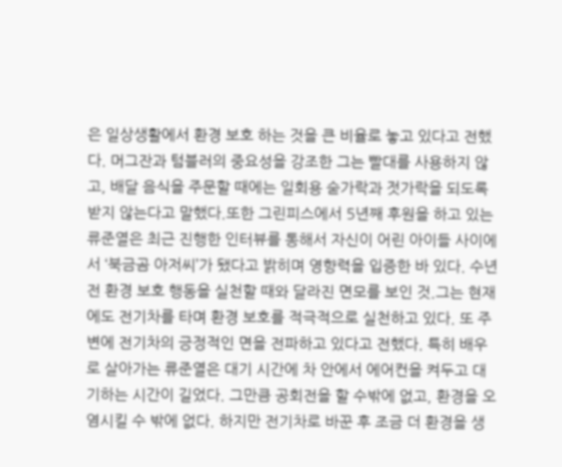은 일상생활에서 환경 보호 하는 것을 큰 비율로 놓고 있다고 전했다. 머그잔과 텀블러의 중요성을 강조한 그는 빨대를 사용하지 않고, 배달 음식을 주문할 때에는 일회용 숟가락과 젓가락을 되도록 받지 않는다고 말했다.또한 그린피스에서 5년째 후원을 하고 있는 류준열은 최근 진행한 인터뷰를 통해서 자신이 어린 아이들 사이에서 ‘북금곰 아저씨’가 됐다고 밝히며 영향력을 입증한 바 있다. 수년 전 환경 보호 행동을 실천할 때와 달라진 면모를 보인 것.그는 현재에도 전기차를 타며 환경 보호를 적극적으로 실천하고 있다. 또 주변에 전기차의 긍정적인 면을 전파하고 있다고 전했다. 특히 배우로 살아가는 류준열은 대기 시간에 차 안에서 에어컨을 켜두고 대기하는 시간이 길었다. 그만큼 공회전을 할 수밖에 없고, 환경을 오염시킬 수 밖에 없다. 하지만 전기차로 바꾼 후 조금 더 환경을 생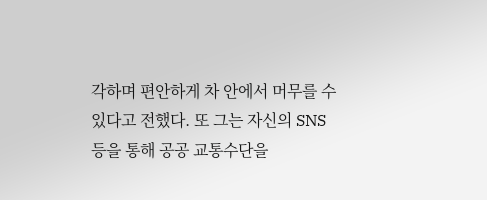각하며 편안하게 차 안에서 머무를 수 있다고 전했다. 또 그는 자신의 SNS 등을 통해 공공 교통수단을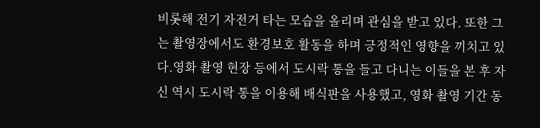비롯해 전기 자전거 타는 모습을 올리며 관심을 받고 있다. 또한 그는 촬영장에서도 환경보호 활동을 하며 긍정적인 영향을 끼치고 있다.영화 촬영 현장 등에서 도시락 통을 들고 다니는 이들을 본 후 자신 역시 도시락 통을 이용해 배식판을 사용했고, 영화 촬영 기간 동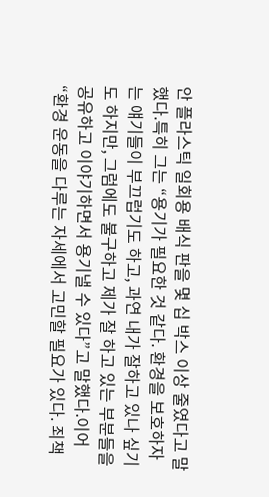안 플라스틱 일회용 배식 판을 몇 십 박스 이상 줄였다고 말했다.특히 그는 “용기가 필요한 것 같다. 환경을 보호하자는 얘기들이 부끄럽기도 하고, 과연 내가 잘하고 있나 싶기도 하지만, 그럼에도 불구하고 제가 잘 하고 있는 부분들을 공유하고 이야기하면서 용기낼 수 있다”고 말했다.이어 “환경 운동을 다루는 자세에서 고민할 필요가 있다. 죄책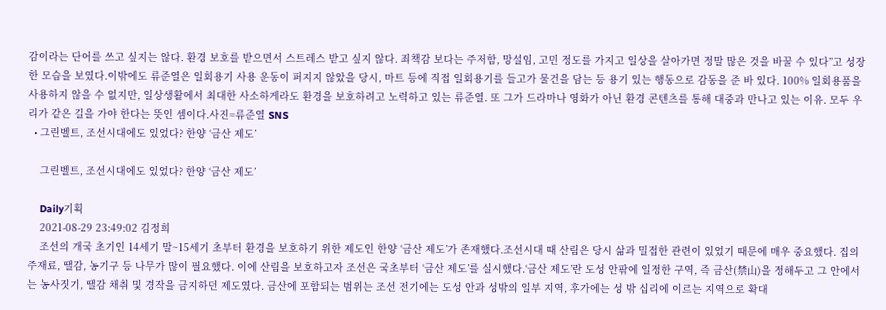감이라는 단어를 쓰고 싶지는 않다. 환경 보호를 받으면서 스트레스 받고 싶지 않다. 죄책감 보다는 주저함, 망설임, 고민 정도를 가지고 일상을 살아가면 정말 많은 것을 바꿀 수 있다”고 성장한 모습을 보였다.이밖에도 류준열은 일회용기 사용 운동이 퍼지지 않았을 당시, 마트 등에 직접 일회용기를 들고가 물건을 담는 등 용기 있는 행동으로 감동을 준 바 있다. 100% 일회용품을 사용하지 않을 수 없지만, 일상생활에서 최대한 사소하게라도 환경을 보호하려고 노력하고 있는 류준열. 또 그가 드라마나 영화가 아닌 환경 콘텐츠를 통해 대중과 만나고 있는 이유. 모두 우리가 같은 길을 가야 한다는 뜻인 셈이다.사진=류준열 SNS
  • 그린벨트, 조선시대에도 있었다? 한양 ‘금산 제도’

    그린벨트, 조선시대에도 있었다? 한양 ‘금산 제도’

    Daily기획
    2021-08-29 23:49:02 김정희
    조선의 개국 초기인 14세기 말~15세기 초부터 환경을 보호하기 위한 제도인 한양 ‘금산 제도’가 존재했다.조선시대 때 산림은 당시 삶과 밀접한 관련이 있었기 때문에 매우 중요했다. 집의 주재료, 땔감, 농기구 등 나무가 많이 필요했다. 이에 산림을 보호하고자 조선은 국초부터 ‘금산 제도’를 실시했다.‘금산 제도’란 도성 안팎에 일정한 구역, 즉 금산(禁山)을 정해두고 그 안에서는 농사짓기, 땔감 채취 및 경작을 금지하던 제도였다. 금산에 포함되는 범위는 조선 전기에는 도성 안과 성밖의 일부 지역, 후가에는 성 밖 십리에 이르는 지역으로 확대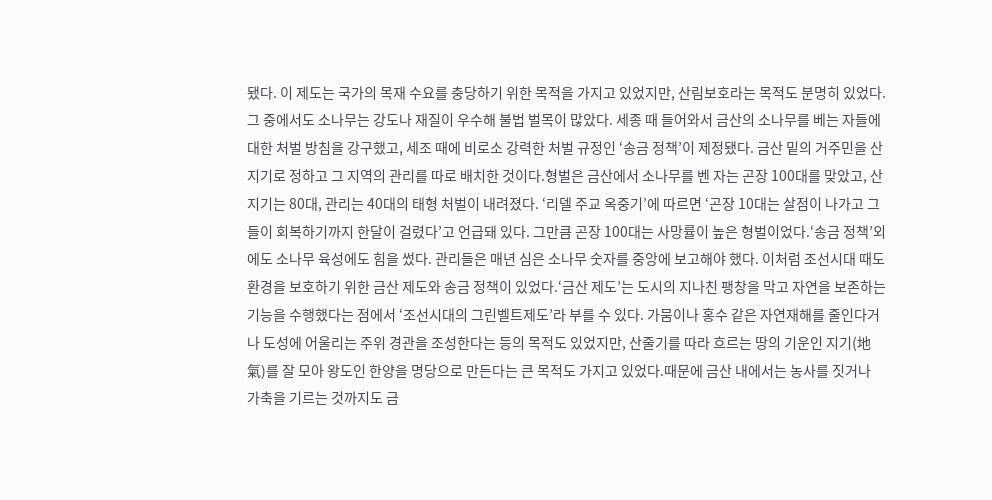됐다. 이 제도는 국가의 목재 수요를 충당하기 위한 목적을 가지고 있었지만, 산림보호라는 목적도 분명히 있었다.그 중에서도 소나무는 강도나 재질이 우수해 불법 벌목이 많았다. 세종 때 들어와서 금산의 소나무를 베는 자들에 대한 처벌 방침을 강구했고, 세조 때에 비로소 강력한 처벌 규정인 ‘송금 정책’이 제정됐다. 금산 밑의 거주민을 산지기로 정하고 그 지역의 관리를 따로 배치한 것이다.형벌은 금산에서 소나무를 벤 자는 곤장 100대를 맞았고, 산지기는 80대, 관리는 40대의 태형 처벌이 내려졌다. ‘리델 주교 옥중기’에 따르면 ‘곤장 10대는 살점이 나가고 그들이 회복하기까지 한달이 걸렸다’고 언급돼 있다. 그만큼 곤장 100대는 사망률이 높은 형벌이었다.‘송금 정책’외에도 소나무 육성에도 힘을 썼다. 관리들은 매년 심은 소나무 숫자를 중앙에 보고해야 했다. 이처럼 조선시대 때도 환경을 보호하기 위한 금산 제도와 송금 정책이 있었다.‘금산 제도’는 도시의 지나친 팽창을 막고 자연을 보존하는 기능을 수행했다는 점에서 ‘조선시대의 그린벨트제도’라 부를 수 있다. 가뭄이나 홍수 같은 자연재해를 줄인다거나 도성에 어울리는 주위 경관을 조성한다는 등의 목적도 있었지만, 산줄기를 따라 흐르는 땅의 기운인 지기(地氣)를 잘 모아 왕도인 한양을 명당으로 만든다는 큰 목적도 가지고 있었다.때문에 금산 내에서는 농사를 짓거나 가축을 기르는 것까지도 금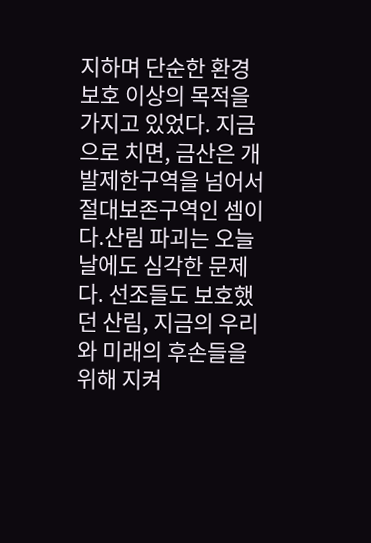지하며 단순한 환경 보호 이상의 목적을 가지고 있었다. 지금으로 치면, 금산은 개발제한구역을 넘어서 절대보존구역인 셈이다.산림 파괴는 오늘날에도 심각한 문제다. 선조들도 보호했던 산림, 지금의 우리와 미래의 후손들을 위해 지켜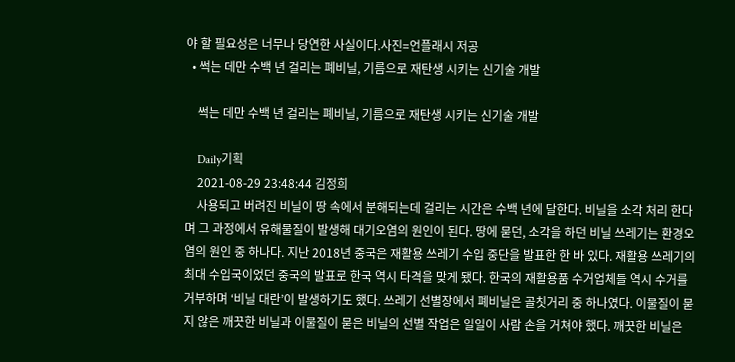야 할 필요성은 너무나 당연한 사실이다.사진=언플래시 저공
  • 썩는 데만 수백 년 걸리는 폐비닐, 기름으로 재탄생 시키는 신기술 개발

    썩는 데만 수백 년 걸리는 폐비닐, 기름으로 재탄생 시키는 신기술 개발

    Daily기획
    2021-08-29 23:48:44 김정희
    사용되고 버려진 비닐이 땅 속에서 분해되는데 걸리는 시간은 수백 년에 달한다. 비닐을 소각 처리 한다며 그 과정에서 유해물질이 발생해 대기오염의 원인이 된다. 땅에 묻던, 소각을 하던 비닐 쓰레기는 환경오염의 원인 중 하나다. 지난 2018년 중국은 재활용 쓰레기 수입 중단을 발표한 한 바 있다. 재활용 쓰레기의 최대 수입국이었던 중국의 발표로 한국 역시 타격을 맞게 됐다. 한국의 재활용품 수거업체들 역시 수거를 거부하며 ‘비닐 대란’이 발생하기도 했다. 쓰레기 선별장에서 폐비닐은 골칫거리 중 하나였다. 이물질이 묻지 않은 깨끗한 비닐과 이물질이 묻은 비닐의 선별 작업은 일일이 사람 손을 거쳐야 했다. 깨끗한 비닐은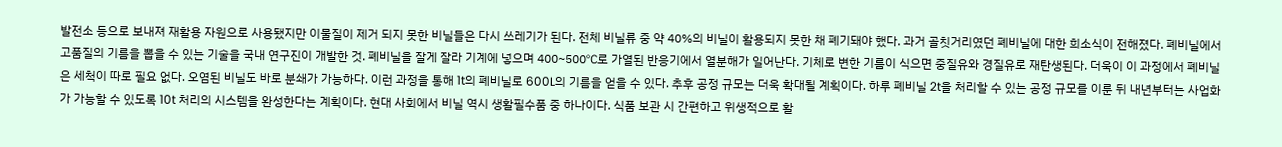발전소 등으로 보내져 재활용 자원으로 사용됐지만 이물질이 제거 되지 못한 비닐들은 다시 쓰레기가 된다. 전체 비닐류 중 약 40%의 비닐이 활용되지 못한 채 폐기돼야 했다. 과거 골칫거리였던 폐비닐에 대한 희소식이 전해졌다. 폐비닐에서 고품질의 기름을 뽑을 수 있는 기술을 국내 연구진이 개발한 것. 폐비닐을 잘게 잘라 기계에 넣으며 400~500℃로 가열된 반응기에서 열분해가 일어난다. 기체로 변한 기름이 식으면 중질유와 경질유로 재탄생된다. 더욱이 이 과정에서 폐비닐은 세척이 따로 필요 없다. 오염된 비닐도 바로 분쇄가 가능하다. 이런 과정을 통해 1t의 폐비닐로 600L의 기름을 얻을 수 있다. 추후 공정 규모는 더욱 확대될 계획이다. 하루 폐비닐 2t을 처리할 수 있는 공정 규모를 이룬 뒤 내년부터는 사업화가 가능할 수 있도록 10t 처리의 시스템을 완성한다는 계획이다. 현대 사회에서 비닐 역시 생활필수품 중 하나이다. 식품 보관 시 간편하고 위생적으로 활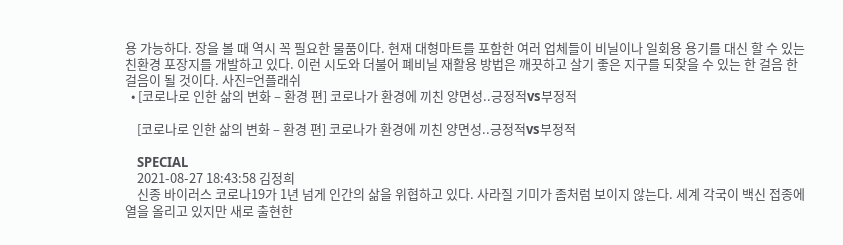용 가능하다. 장을 볼 때 역시 꼭 필요한 물품이다. 현재 대형마트를 포함한 여러 업체들이 비닐이나 일회용 용기를 대신 할 수 있는 친환경 포장지를 개발하고 있다. 이런 시도와 더불어 폐비닐 재활용 방법은 깨끗하고 살기 좋은 지구를 되찾을 수 있는 한 걸음 한 걸음이 될 것이다. 사진=언플래쉬
  • [코로나로 인한 삶의 변화 – 환경 편] 코로나가 환경에 끼친 양면성..긍정적vs부정적

    [코로나로 인한 삶의 변화 – 환경 편] 코로나가 환경에 끼친 양면성..긍정적vs부정적

    SPECIAL
    2021-08-27 18:43:58 김정희
    신종 바이러스 코로나19가 1년 넘게 인간의 삶을 위협하고 있다. 사라질 기미가 좀처럼 보이지 않는다. 세계 각국이 백신 접종에 열을 올리고 있지만 새로 출현한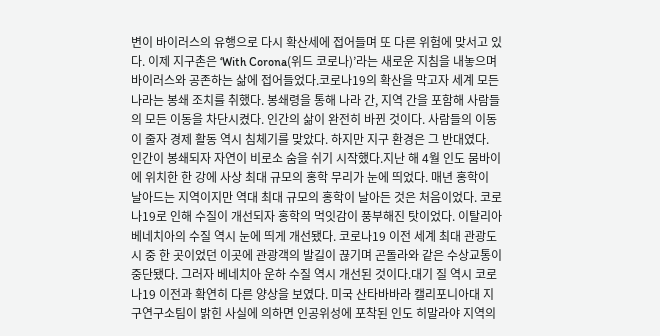변이 바이러스의 유행으로 다시 확산세에 접어들며 또 다른 위험에 맞서고 있다. 이제 지구촌은 ‘With Corona(위드 코로나)’라는 새로운 지침을 내놓으며 바이러스와 공존하는 삶에 접어들었다.코로나19의 확산을 막고자 세계 모든 나라는 봉쇄 조치를 취했다. 봉쇄령을 통해 나라 간, 지역 간을 포함해 사람들의 모든 이동을 차단시켰다. 인간의 삶이 완전히 바뀐 것이다. 사람들의 이동이 줄자 경제 활동 역시 침체기를 맞았다. 하지만 지구 환경은 그 반대였다. 인간이 봉쇄되자 자연이 비로소 숨을 쉬기 시작했다.지난 해 4월 인도 뭄바이에 위치한 한 강에 사상 최대 규모의 홍학 무리가 눈에 띄었다. 매년 홍학이 날아드는 지역이지만 역대 최대 규모의 홍학이 날아든 것은 처음이었다. 코로나19로 인해 수질이 개선되자 홍학의 먹잇감이 풍부해진 탓이었다. 이탈리아 베네치아의 수질 역시 눈에 띄게 개선됐다. 코로나19 이전 세계 최대 관광도시 중 한 곳이었던 이곳에 관광객의 발길이 끊기며 곤돌라와 같은 수상교통이 중단됐다. 그러자 베네치아 운하 수질 역시 개선된 것이다.대기 질 역시 코로나19 이전과 확연히 다른 양상을 보였다. 미국 산타바바라 캘리포니아대 지구연구소팀이 밝힌 사실에 의하면 인공위성에 포착된 인도 히말라야 지역의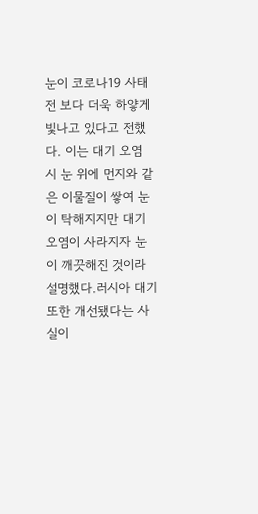눈이 코로나19 사태 전 보다 더욱 하얗게 빛나고 있다고 전했다. 이는 대기 오염 시 눈 위에 먼지와 같은 이물질이 쌓여 눈이 탁해지지만 대기 오염이 사라지자 눈이 깨끗해진 것이라 설명했다.러시아 대기 또한 개선됐다는 사실이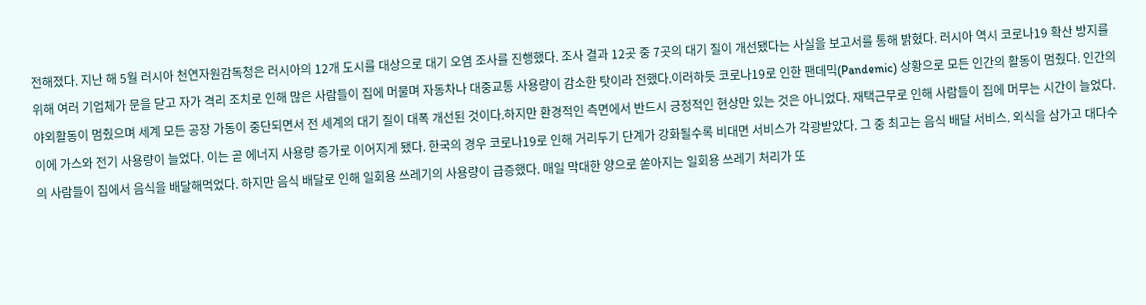전해졌다. 지난 해 5월 러시아 천연자원감독청은 러시아의 12개 도시를 대상으로 대기 오염 조사를 진행했다. 조사 결과 12곳 중 7곳의 대기 질이 개선됐다는 사실을 보고서를 통해 밝혔다. 러시아 역시 코로나19 확산 방지를 위해 여러 기업체가 문을 닫고 자가 격리 조치로 인해 많은 사람들이 집에 머물며 자동차나 대중교통 사용량이 감소한 탓이라 전했다.이러하듯 코로나19로 인한 팬데믹(Pandemic) 상황으로 모든 인간의 활동이 멈췄다. 인간의 야외활동이 멈췄으며 세계 모든 공장 가동이 중단되면서 전 세계의 대기 질이 대폭 개선된 것이다.하지만 환경적인 측면에서 반드시 긍정적인 현상만 있는 것은 아니었다. 재택근무로 인해 사람들이 집에 머무는 시간이 늘었다. 이에 가스와 전기 사용량이 늘었다. 이는 곧 에너지 사용량 증가로 이어지게 됐다. 한국의 경우 코로나19로 인해 거리두기 단계가 강화될수록 비대면 서비스가 각광받았다. 그 중 최고는 음식 배달 서비스. 외식을 삼가고 대다수의 사람들이 집에서 음식을 배달해먹었다. 하지만 음식 배달로 인해 일회용 쓰레기의 사용량이 급증했다. 매일 막대한 양으로 쏟아지는 일회용 쓰레기 처리가 또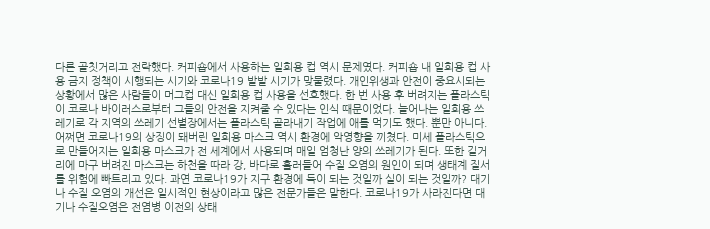다른 골칫거리고 전락했다. 커피숍에서 사용하는 일회용 컵 역시 문제였다. 커피숍 내 일회용 컵 사용 금지 정책이 시행되는 시기와 코로나19 발발 시기가 맞물렸다. 개인위생과 안전이 중요시되는 상황에서 많은 사람들이 머그컵 대신 일회용 컵 사용을 선호했다. 한 번 사용 후 버려지는 플라스틱이 코로나 바이러스로부터 그들의 안전을 지켜줄 수 있다는 인식 때문이었다. 늘어나는 일회용 쓰레기로 각 지역의 쓰레기 선별장에서는 플라스틱 골라내기 작업에 애를 먹기도 했다. 뿐만 아니다. 어쩌면 코로나19의 상징이 돼버린 일회용 마스크 역시 환경에 악영향을 끼쳤다. 미세 플라스틱으로 만들어지는 일회용 마스크가 전 세계에서 사용되며 매일 엄청난 양의 쓰레기가 된다. 또한 길거리에 마구 버려진 마스크는 하천을 따라 강, 바다로 흘러들어 수질 오염의 원인이 되며 생태계 질서를 위험에 빠트리고 있다. 과연 코로나19가 지구 환경에 득이 되는 것일까 실이 되는 것일까? 대기나 수질 오염의 개선은 일시적인 현상이라고 많은 전문가들은 말한다. 코로나19가 사라진다면 대기나 수질오염은 전염병 이전의 상태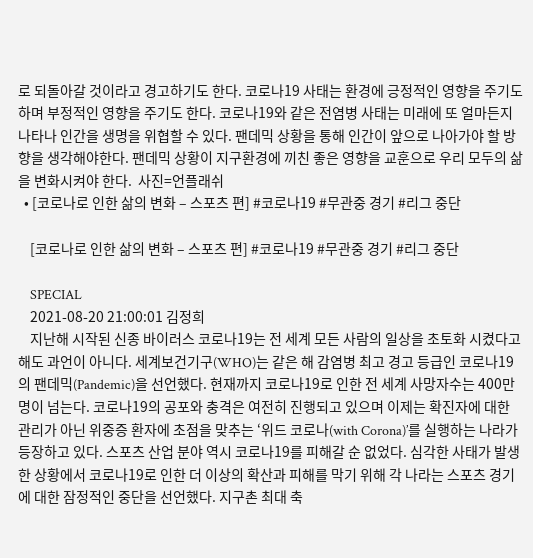로 되돌아갈 것이라고 경고하기도 한다. 코로나19 사태는 환경에 긍정적인 영향을 주기도 하며 부정적인 영향을 주기도 한다. 코로나19와 같은 전염병 사태는 미래에 또 얼마든지 나타나 인간을 생명을 위협할 수 있다. 팬데믹 상황을 통해 인간이 앞으로 나아가야 할 방향을 생각해야한다. 팬데믹 상황이 지구환경에 끼친 좋은 영향을 교훈으로 우리 모두의 삶을 변화시켜야 한다.  사진=언플래쉬
  • [코로나로 인한 삶의 변화 – 스포츠 편] #코로나19 #무관중 경기 #리그 중단

    [코로나로 인한 삶의 변화 – 스포츠 편] #코로나19 #무관중 경기 #리그 중단

    SPECIAL
    2021-08-20 21:00:01 김정희
    지난해 시작된 신종 바이러스 코로나19는 전 세계 모든 사람의 일상을 초토화 시켰다고 해도 과언이 아니다. 세계보건기구(WHO)는 같은 해 감염병 최고 경고 등급인 코로나19의 팬데믹(Pandemic)을 선언했다. 현재까지 코로나19로 인한 전 세계 사망자수는 400만 명이 넘는다. 코로나19의 공포와 충격은 여전히 진행되고 있으며 이제는 확진자에 대한 관리가 아닌 위중증 환자에 초점을 맞추는 ‘위드 코로나(with Corona)’를 실행하는 나라가 등장하고 있다. 스포츠 산업 분야 역시 코로나19를 피해갈 순 없었다. 심각한 사태가 발생한 상황에서 코로나19로 인한 더 이상의 확산과 피해를 막기 위해 각 나라는 스포츠 경기에 대한 잠정적인 중단을 선언했다. 지구촌 최대 축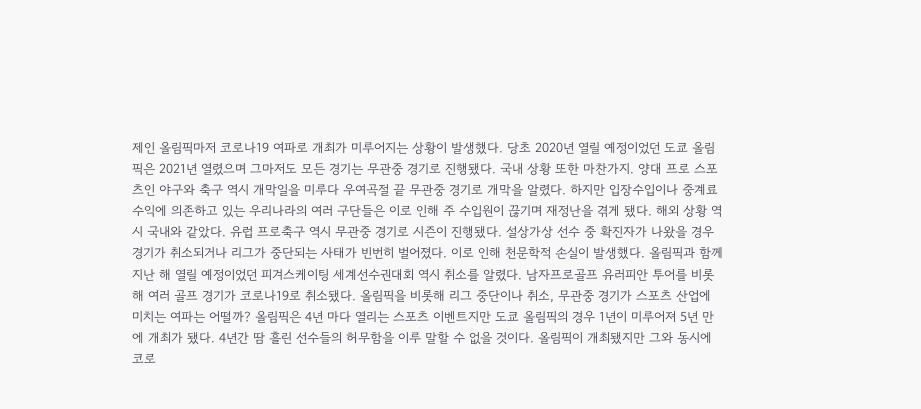제인 올림픽마저 코로나19 여파로 개최가 미루어지는 상황이 발생했다. 당초 2020년 열릴 예정이었던 도쿄 올림픽은 2021년 열렸으며 그마저도 모든 경기는 무관중 경기로 진행됐다. 국내 상황 또한 마찬가지. 양대 프로 스포츠인 야구와 축구 역시 개막일을 미루다 우여곡절 끝 무관중 경기로 개막을 알렸다. 하지만 입장수입이나 중계료 수익에 의존하고 있는 우리나라의 여러 구단들은 이로 인해 주 수입원이 끊기며 재정난을 겪게 됐다. 해외 상황 역시 국내와 같았다. 유럽 프로축구 역시 무관중 경기로 시즌이 진행됐다. 설상가상 선수 중 확진자가 나왔을 경우 경기가 취소되거나 리그가 중단되는 사태가 빈번히 벌어졌다. 이로 인해 천문학적 손실이 발생했다. 올림픽과 함께 지난 해 열릴 예정이었던 피겨스케이팅 세계선수권대회 역시 취소를 알렸다. 남자프로골프 유러피안 투어를 비롯해 여러 골프 경기가 코로나19로 취소됐다. 올림픽을 비롯해 리그 중단이나 취소, 무관중 경기가 스포츠 산업에 미치는 여파는 어떨까? 올림픽은 4년 마다 열리는 스포츠 이벤트지만 도쿄 올림픽의 경우 1년이 미루어져 5년 만에 개최가 됐다. 4년간 땀 흘린 선수들의 허무함을 이루 말할 수 없을 것이다. 올림픽이 개최됐지만 그와 동시에 코로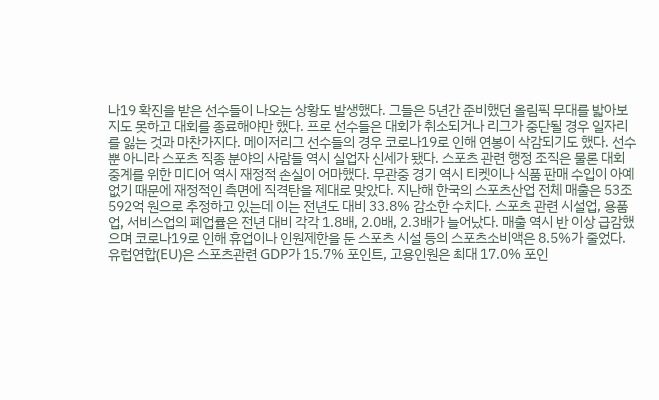나19 확진을 받은 선수들이 나오는 상황도 발생했다. 그들은 5년간 준비했던 올림픽 무대를 밟아보지도 못하고 대회를 종료해야만 했다. 프로 선수들은 대회가 취소되거나 리그가 중단될 경우 일자리를 잃는 것과 마찬가지다. 메이저리그 선수들의 경우 코로나19로 인해 연봉이 삭감되기도 했다. 선수 뿐 아니라 스포츠 직종 분야의 사람들 역시 실업자 신세가 됐다. 스포츠 관련 행정 조직은 물론 대회 중계를 위한 미디어 역시 재정적 손실이 어마했다. 무관중 경기 역시 티켓이나 식품 판매 수입이 아예 없기 때문에 재정적인 측면에 직격탄을 제대로 맞았다. 지난해 한국의 스포츠산업 전체 매출은 53조592억 원으로 추정하고 있는데 이는 전년도 대비 33.8% 감소한 수치다. 스포츠 관련 시설업, 용품업, 서비스업의 폐업률은 전년 대비 각각 1.8배, 2.0배, 2.3배가 늘어났다. 매출 역시 반 이상 급감했으며 코로나19로 인해 휴업이나 인원제한을 둔 스포츠 시설 등의 스포츠소비액은 8.5%가 줄었다. 유럽연합(EU)은 스포츠관련 GDP가 15.7% 포인트, 고용인원은 최대 17.0% 포인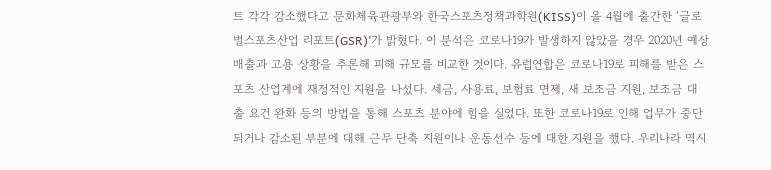트 각각 감소했다고 문화체육관광부와 한국스포츠정책과학원(KISS)이 올 4월에 출간한 ‘글로벌스포츠산업 리포트(GSR)’가 밝혔다. 이 분석은 코로나19가 발생하지 않았을 경우 2020년 예상 매출과 고용 상황을 추론해 피해 규모를 비교한 것이다. 유럽연합은 코로나19로 피해를 받은 스포츠 산업계에 재정적인 지원을 나섰다. 세금, 사용료, 보험료 면제, 새 보조금 지원, 보조금 대출 요건 완화 등의 방법을 통해 스포츠 분야에 힘을 실었다. 또한 코로나19로 인해 업무가 중단되거나 감소된 부분에 대해 근무 단축 지원이나 운동선수 등에 대한 지원을 했다. 우리나라 역시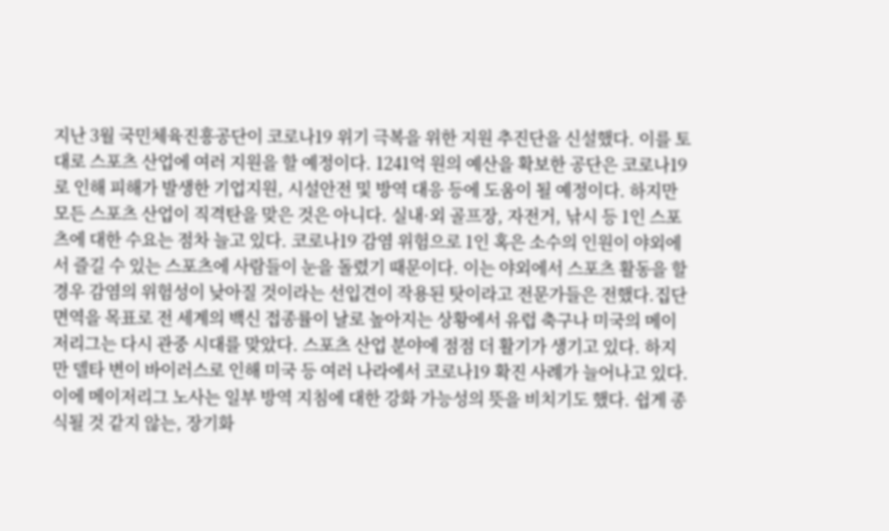지난 3월 국민체육진흥공단이 코로나19 위기 극복을 위한 지원 추진단을 신설했다. 이를 토대로 스포츠 산업에 여러 지원을 할 예정이다. 1241억 원의 예산을 확보한 공단은 코로나19로 인해 피해가 발생한 기업지원, 시설안전 및 방역 대응 등에 도움이 될 예정이다. 하지만 모든 스포츠 산업이 직격탄을 맞은 것은 아니다. 실내·외 골프장, 자전거, 낚시 등 1인 스포츠에 대한 수요는 점차 늘고 있다. 코로나19 감염 위험으로 1인 혹은 소수의 인원이 야외에서 즐길 수 있는 스포츠에 사람들이 눈을 돌렸기 때문이다. 이는 야외에서 스포츠 활동을 할 경우 감염의 위험성이 낮아질 것이라는 선입견이 작용된 탓이라고 전문가들은 전했다.집단면역을 목표로 전 세계의 백신 접종률이 날로 높아지는 상황에서 유럽 축구나 미국의 메이저리그는 다시 관중 시대를 맞았다. 스포츠 산업 분야에 점점 더 활기가 생기고 있다. 하지만 델타 변이 바이러스로 인해 미국 등 여러 나라에서 코로나19 확진 사례가 늘어나고 있다. 이에 메이저리그 노사는 일부 방역 지침에 대한 강화 가능성의 뜻을 비치기도 했다. 쉽게 종식될 것 같지 않는, 장기화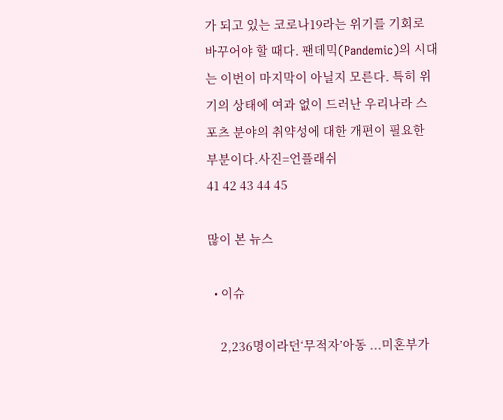가 되고 있는 코로나19라는 위기를 기회로 바꾸어야 할 때다. 팬데믹(Pandemic)의 시대는 이번이 마지막이 아닐지 모른다. 특히 위기의 상태에 여과 없이 드러난 우리나라 스포츠 분야의 취약성에 대한 개편이 필요한 부분이다.사진=언플래쉬
41 42 43 44 45

많이 본 뉴스

  • 이슈

    2,236명이라던‘무적자’아동 ...미혼부가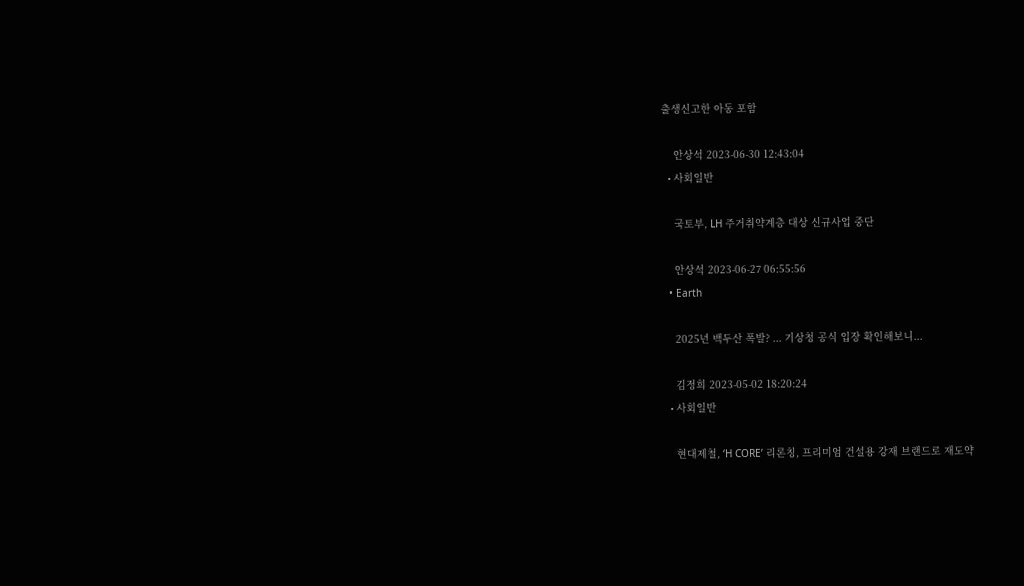출생신고한 아동 포함

    안상석 2023-06-30 12:43:04
  • 사회일반

    국토부, LH 주거취약계층 대상 신규사업 중단

    안상석 2023-06-27 06:55:56
  • Earth

    2025년 백두산 폭발? ... 기상청 공식 입장 확인해보니...

    김정희 2023-05-02 18:20:24
  • 사회일반

    현대제철, ‘H CORE’ 리론칭, 프리미엄 건설용 강재 브랜드로 재도약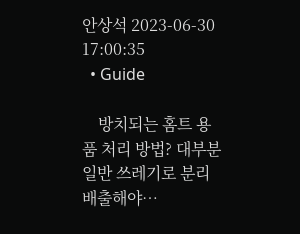안상석 2023-06-30 17:00:35
  • Guide

    방치되는 홈트 용품 처리 방법? 대부분 일반 쓰레기로 분리 배출해야…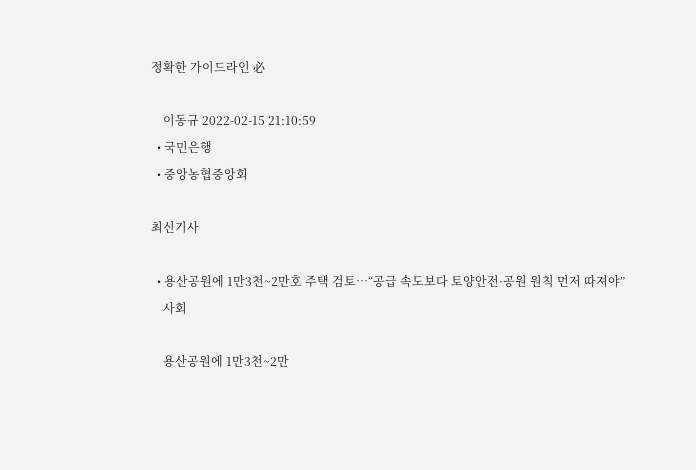정확한 가이드라인 必

    이동규 2022-02-15 21:10:59
  • 국민은행
  • 중앙농협중앙회

최신기사

  • 용산공원에 1만3천~2만호 주택 검토…“공급 속도보다 토양안전·공원 원칙 먼저 따져야”
    사회

    용산공원에 1만3천~2만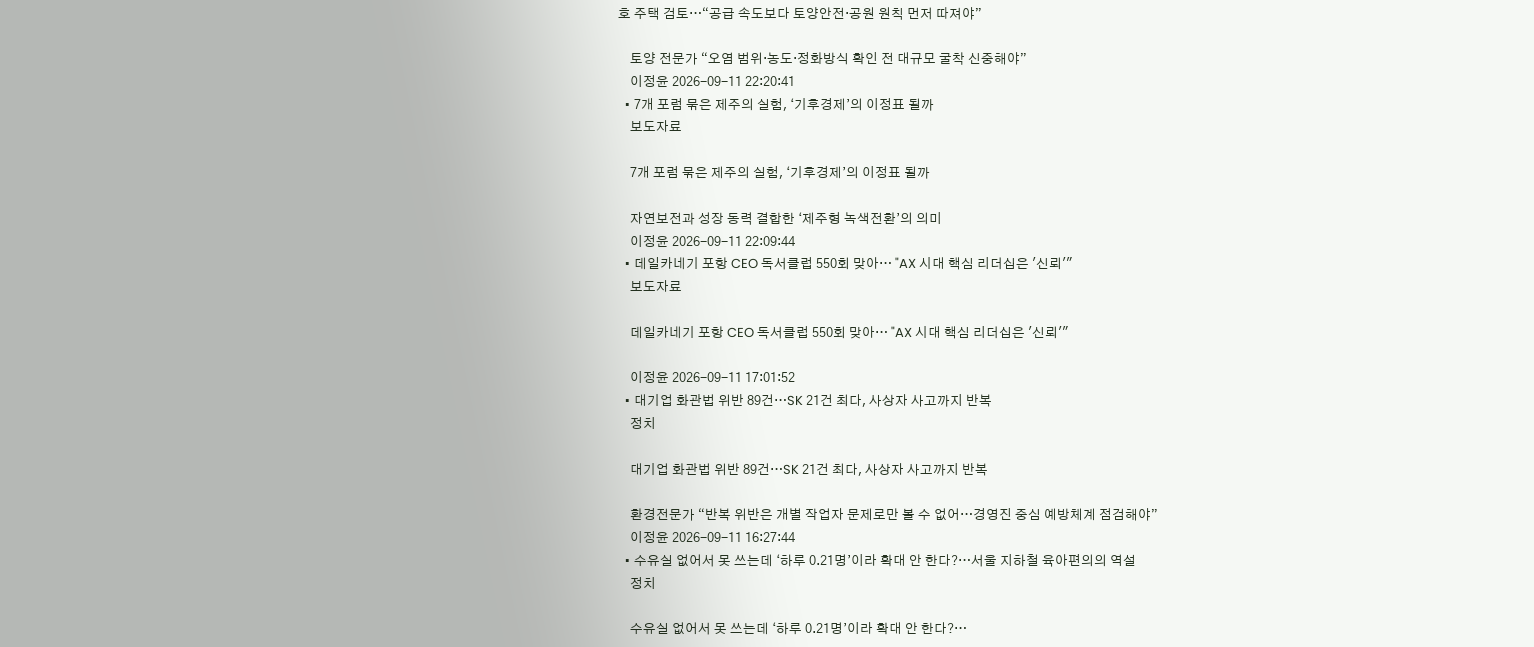호 주택 검토…“공급 속도보다 토양안전·공원 원칙 먼저 따져야”

    토양 전문가 “오염 범위·농도·정화방식 확인 전 대규모 굴착 신중해야”
    이정윤 2026-09-11 22:20:41
  • 7개 포럼 묶은 제주의 실험, ‘기후경제’의 이정표 될까
    보도자료

    7개 포럼 묶은 제주의 실험, ‘기후경제’의 이정표 될까

    자연보전과 성장 동력 결합한 ‘제주형 녹색전환’의 의미
    이정윤 2026-09-11 22:09:44
  • 데일카네기 포항 CEO 독서클럽 550회 맞아… "AX 시대 핵심 리더십은 '신뢰'"
    보도자료

    데일카네기 포항 CEO 독서클럽 550회 맞아… "AX 시대 핵심 리더십은 '신뢰'"

    이정윤 2026-09-11 17:01:52
  • 대기업 화관법 위반 89건…SK 21건 최다, 사상자 사고까지 반복
    정치

    대기업 화관법 위반 89건…SK 21건 최다, 사상자 사고까지 반복

    환경전문가 “반복 위반은 개별 작업자 문제로만 볼 수 없어…경영진 중심 예방체계 점검해야”
    이정윤 2026-09-11 16:27:44
  • 수유실 없어서 못 쓰는데 ‘하루 0.21명’이라 확대 안 한다?…서울 지하철 육아편의의 역설
    정치

    수유실 없어서 못 쓰는데 ‘하루 0.21명’이라 확대 안 한다?…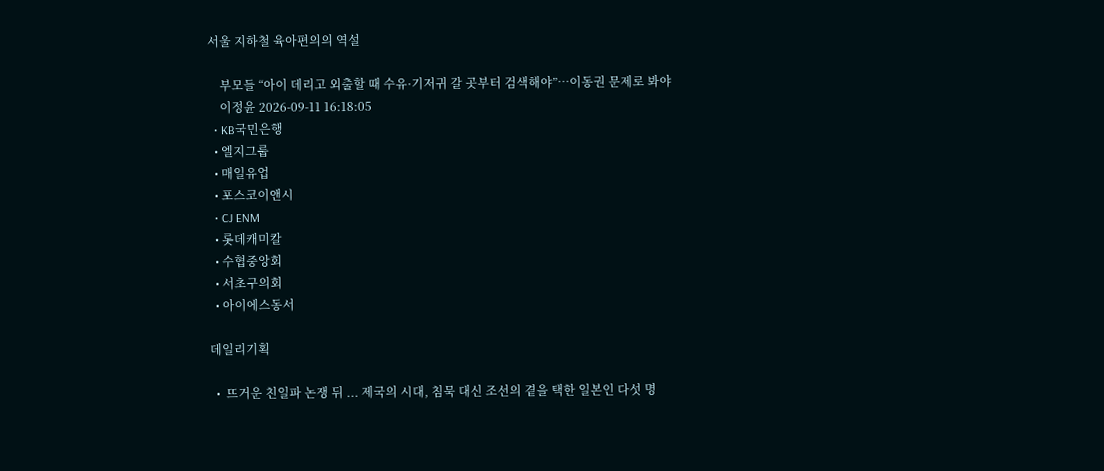서울 지하철 육아편의의 역설

    부모들 “아이 데리고 외출할 때 수유·기저귀 갈 곳부터 검색해야”…이동권 문제로 봐야
    이정윤 2026-09-11 16:18:05
  • KB국민은행
  • 엘지그룹
  • 매일유업
  • 포스코이앤시
  • CJ ENM
  • 롯데캐미칼
  • 수협중앙회
  • 서초구의회
  • 아이에스동서

데일리기획

  •  뜨거운 친일파 논쟁 뒤 ... 제국의 시대, 침묵 대신 조선의 곁을 택한 일본인 다섯 명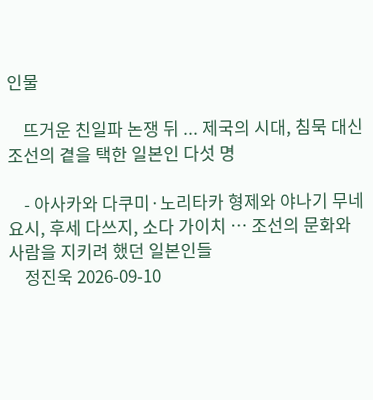인물

    뜨거운 친일파 논쟁 뒤 ... 제국의 시대, 침묵 대신 조선의 곁을 택한 일본인 다섯 명

    - 아사카와 다쿠미·노리타카 형제와 야나기 무네요시, 후세 다쓰지, 소다 가이치 … 조선의 문화와 사람을 지키려 했던 일본인들
    정진욱 2026-09-10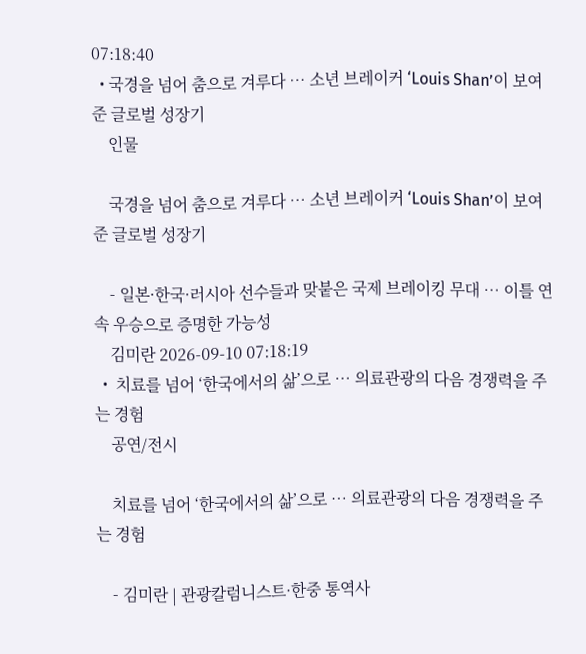07:18:40
  • 국경을 넘어 춤으로 겨루다 … 소년 브레이커 ‘Louis Shan’이 보여준 글로벌 성장기
    인물

    국경을 넘어 춤으로 겨루다 … 소년 브레이커 ‘Louis Shan’이 보여준 글로벌 성장기

    - 일본·한국·러시아 선수들과 맞붙은 국제 브레이킹 무대 … 이틀 연속 우승으로 증명한 가능성
    김미란 2026-09-10 07:18:19
  •  치료를 넘어 ‘한국에서의 삶’으로 … 의료관광의 다음 경쟁력을 주는 경험
    공연/전시

    치료를 넘어 ‘한국에서의 삶’으로 … 의료관광의 다음 경쟁력을 주는 경험

    - 김미란 | 관광칼럼니스트·한중 통역사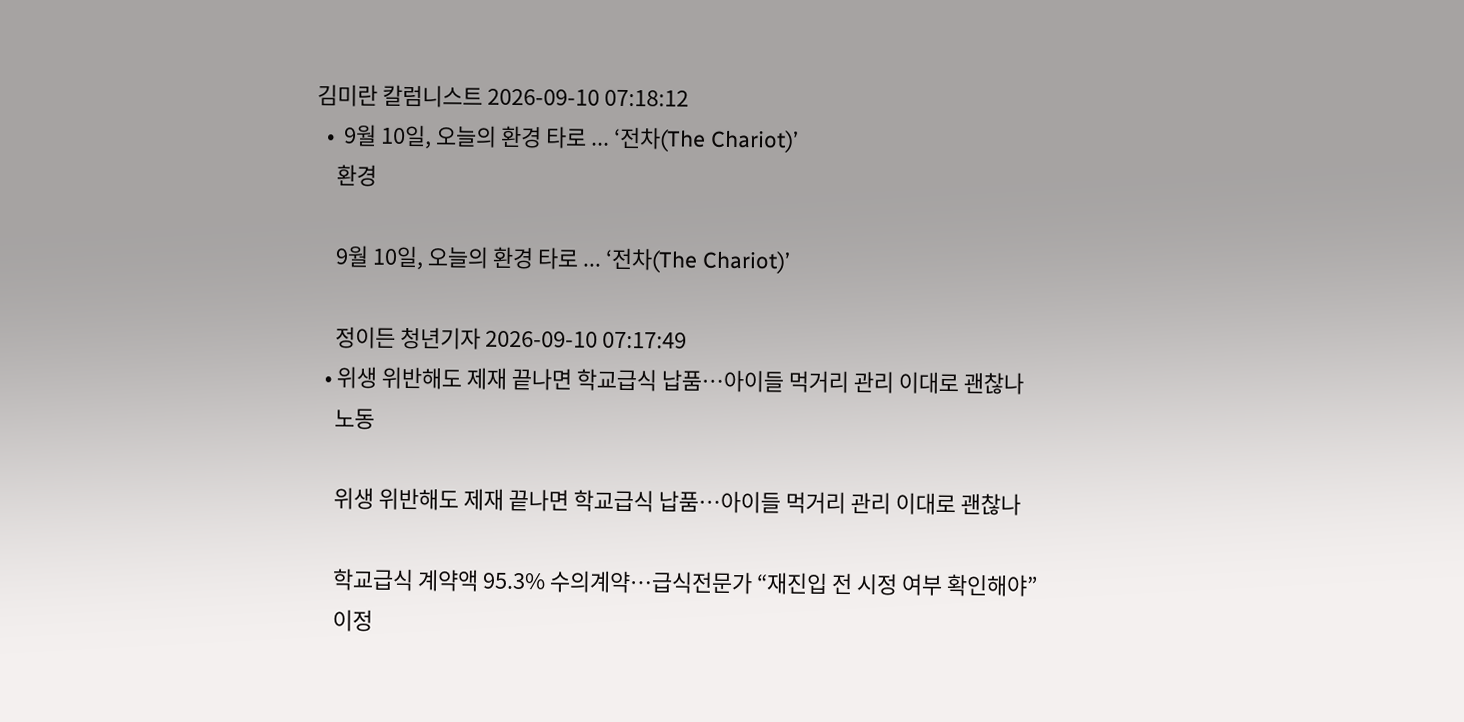김미란 칼럼니스트 2026-09-10 07:18:12
  •  9월 10일, 오늘의 환경 타로 ... ‘전차(The Chariot)’
    환경

    9월 10일, 오늘의 환경 타로 ... ‘전차(The Chariot)’

    정이든 청년기자 2026-09-10 07:17:49
  • 위생 위반해도 제재 끝나면 학교급식 납품…아이들 먹거리 관리 이대로 괜찮나
    노동

    위생 위반해도 제재 끝나면 학교급식 납품…아이들 먹거리 관리 이대로 괜찮나

    학교급식 계약액 95.3% 수의계약…급식전문가 “재진입 전 시정 여부 확인해야”
    이정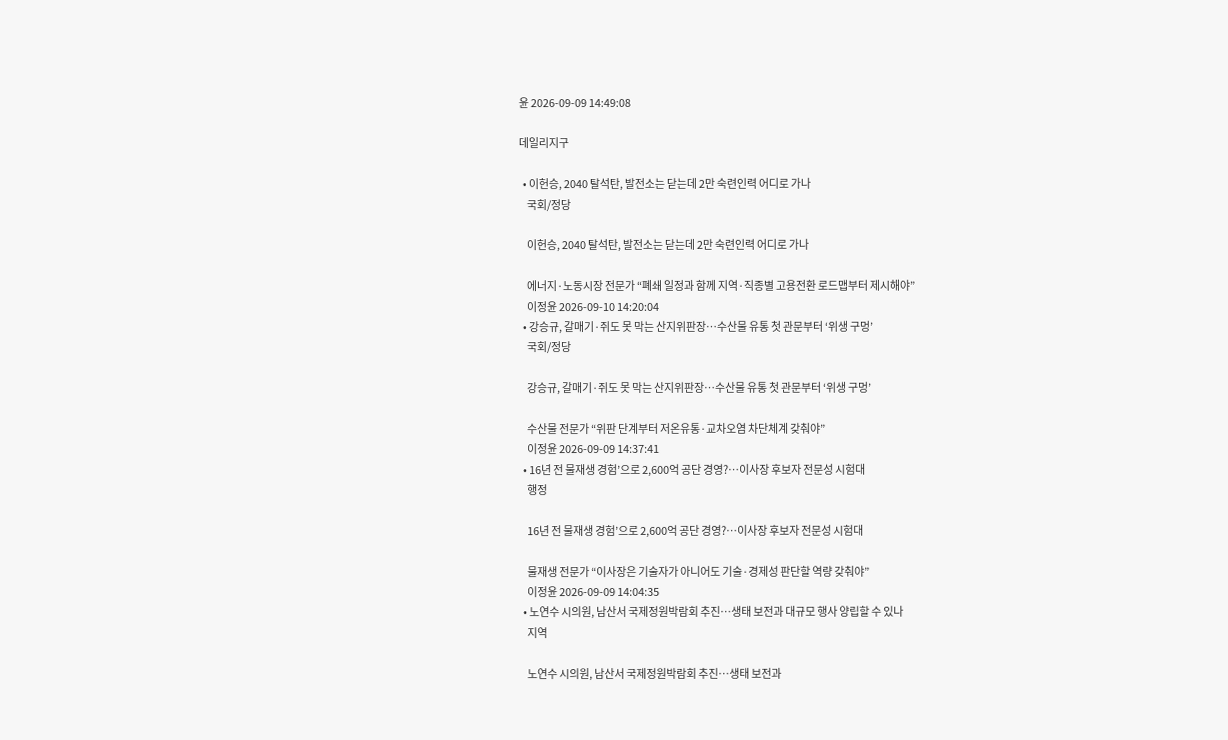윤 2026-09-09 14:49:08

데일리지구

  • 이헌승, 2040 탈석탄, 발전소는 닫는데 2만 숙련인력 어디로 가나
    국회/정당

    이헌승, 2040 탈석탄, 발전소는 닫는데 2만 숙련인력 어디로 가나

    에너지·노동시장 전문가 “폐쇄 일정과 함께 지역·직종별 고용전환 로드맵부터 제시해야”
    이정윤 2026-09-10 14:20:04
  • 강승규, 갈매기·쥐도 못 막는 산지위판장…수산물 유통 첫 관문부터 ‘위생 구멍’
    국회/정당

    강승규, 갈매기·쥐도 못 막는 산지위판장…수산물 유통 첫 관문부터 ‘위생 구멍’

    수산물 전문가 “위판 단계부터 저온유통·교차오염 차단체계 갖춰야”
    이정윤 2026-09-09 14:37:41
  • 16년 전 물재생 경험’으로 2,600억 공단 경영?…이사장 후보자 전문성 시험대
    행정

    16년 전 물재생 경험’으로 2,600억 공단 경영?…이사장 후보자 전문성 시험대

    물재생 전문가 “이사장은 기술자가 아니어도 기술·경제성 판단할 역량 갖춰야”
    이정윤 2026-09-09 14:04:35
  • 노연수 시의원, 남산서 국제정원박람회 추진…생태 보전과 대규모 행사 양립할 수 있나
    지역

    노연수 시의원, 남산서 국제정원박람회 추진…생태 보전과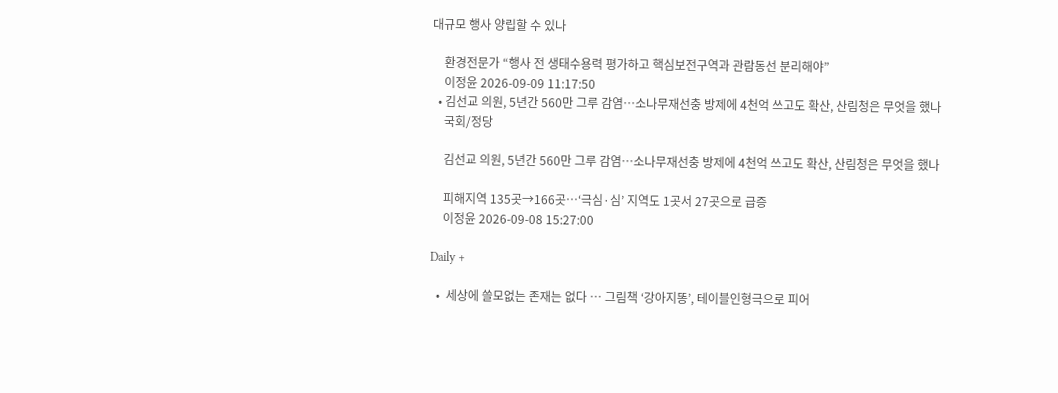대규모 행사 양립할 수 있나

    환경전문가 “행사 전 생태수용력 평가하고 핵심보전구역과 관람동선 분리해야”
    이정윤 2026-09-09 11:17:50
  • 김선교 의원, 5년간 560만 그루 감염…소나무재선충 방제에 4천억 쓰고도 확산, 산림청은 무엇을 했나
    국회/정당

    김선교 의원, 5년간 560만 그루 감염…소나무재선충 방제에 4천억 쓰고도 확산, 산림청은 무엇을 했나

    피해지역 135곳→166곳…‘극심·심’ 지역도 1곳서 27곳으로 급증
    이정윤 2026-09-08 15:27:00

Daily +

  •  세상에 쓸모없는 존재는 없다 … 그림책 ‘강아지똥’, 테이블인형극으로 피어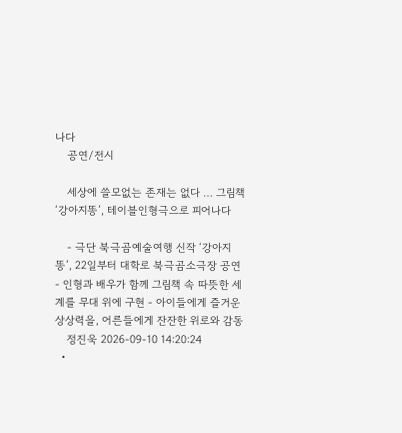나다
    공연/전시

    세상에 쓸모없는 존재는 없다 … 그림책 ‘강아지똥’, 테이블인형극으로 피어나다

    - 극단 북극곰예술여행 신작 ‘강아지똥’, 22일부터 대학로 북극곰소극장 공연 - 인형과 배우가 함께 그림책 속 따뜻한 세계를 무대 위에 구현 - 아이들에게 즐거운 상상력을, 어른들에게 잔잔한 위로와 감동
    정진욱 2026-09-10 14:20:24
  •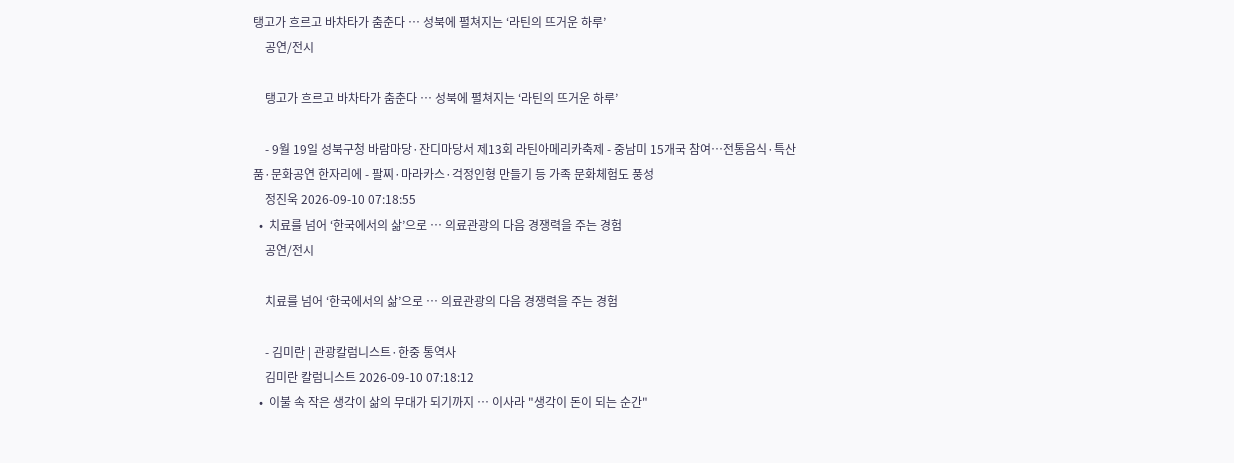탱고가 흐르고 바차타가 춤춘다 … 성북에 펼쳐지는 ‘라틴의 뜨거운 하루’
    공연/전시

    탱고가 흐르고 바차타가 춤춘다 … 성북에 펼쳐지는 ‘라틴의 뜨거운 하루’

    - 9월 19일 성북구청 바람마당·잔디마당서 제13회 라틴아메리카축제 - 중남미 15개국 참여…전통음식·특산품·문화공연 한자리에 - 팔찌·마라카스·걱정인형 만들기 등 가족 문화체험도 풍성
    정진욱 2026-09-10 07:18:55
  •  치료를 넘어 ‘한국에서의 삶’으로 … 의료관광의 다음 경쟁력을 주는 경험
    공연/전시

    치료를 넘어 ‘한국에서의 삶’으로 … 의료관광의 다음 경쟁력을 주는 경험

    - 김미란 | 관광칼럼니스트·한중 통역사
    김미란 칼럼니스트 2026-09-10 07:18:12
  •  이불 속 작은 생각이 삶의 무대가 되기까지 … 이사라 "생각이 돈이 되는 순간"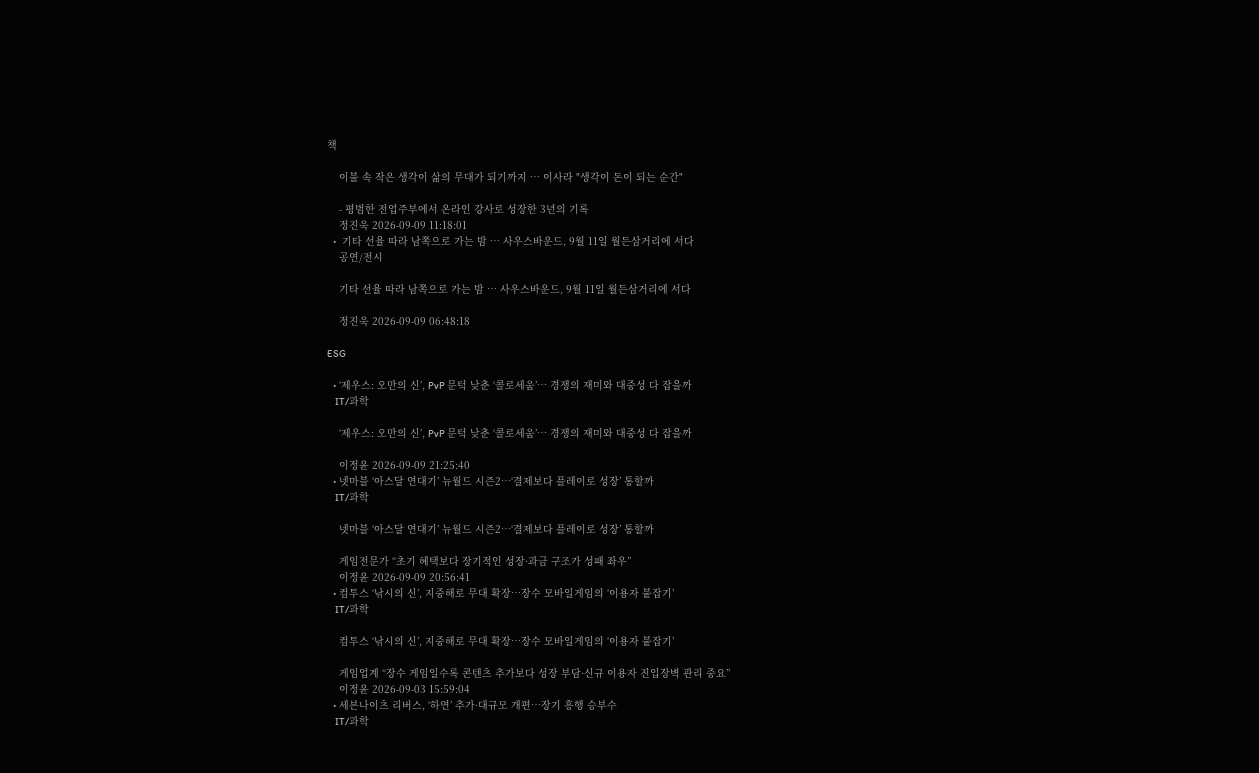책

    이불 속 작은 생각이 삶의 무대가 되기까지 … 이사라 "생각이 돈이 되는 순간"

    - 평범한 전업주부에서 온라인 강사로 성장한 3년의 기록
    정진욱 2026-09-09 11:18:01
  •  기타 선율 따라 남쪽으로 가는 밤 … 사우스바운드, 9월 11일 월든삼거리에 서다
    공연/전시

    기타 선율 따라 남쪽으로 가는 밤 … 사우스바운드, 9월 11일 월든삼거리에 서다

    정진욱 2026-09-09 06:48:18

ESG

  • ‘제우스: 오만의 신’, PvP 문턱 낮춘 ‘콜로세움’… 경쟁의 재미와 대중성 다 잡을까
    IT/과학

    ‘제우스: 오만의 신’, PvP 문턱 낮춘 ‘콜로세움’… 경쟁의 재미와 대중성 다 잡을까

    이정윤 2026-09-09 21:25:40
  • 넷마블 ‘아스달 연대기’ 뉴월드 시즌2…‘결제보다 플레이로 성장’ 통할까
    IT/과학

    넷마블 ‘아스달 연대기’ 뉴월드 시즌2…‘결제보다 플레이로 성장’ 통할까

    게임전문가 “초기 혜택보다 장기적인 성장·과금 구조가 성패 좌우”
    이정윤 2026-09-09 20:56:41
  • 컴투스 ‘낚시의 신’, 지중해로 무대 확장…장수 모바일게임의 ‘이용자 붙잡기’
    IT/과학

    컴투스 ‘낚시의 신’, 지중해로 무대 확장…장수 모바일게임의 ‘이용자 붙잡기’

    게임업계 “장수 게임일수록 콘텐츠 추가보다 성장 부담·신규 이용자 진입장벽 관리 중요”
    이정윤 2026-09-03 15:59:04
  • 세븐나이츠 리버스, ‘하연’ 추가·대규모 개편…장기 흥행 승부수
    IT/과학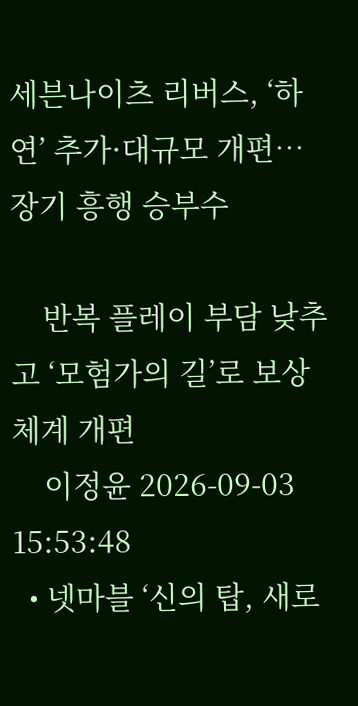세븐나이츠 리버스, ‘하연’ 추가·대규모 개편…장기 흥행 승부수

    반복 플레이 부담 낮추고 ‘모험가의 길’로 보상 체계 개편
    이정윤 2026-09-03 15:53:48
  • 넷마블 ‘신의 탑, 새로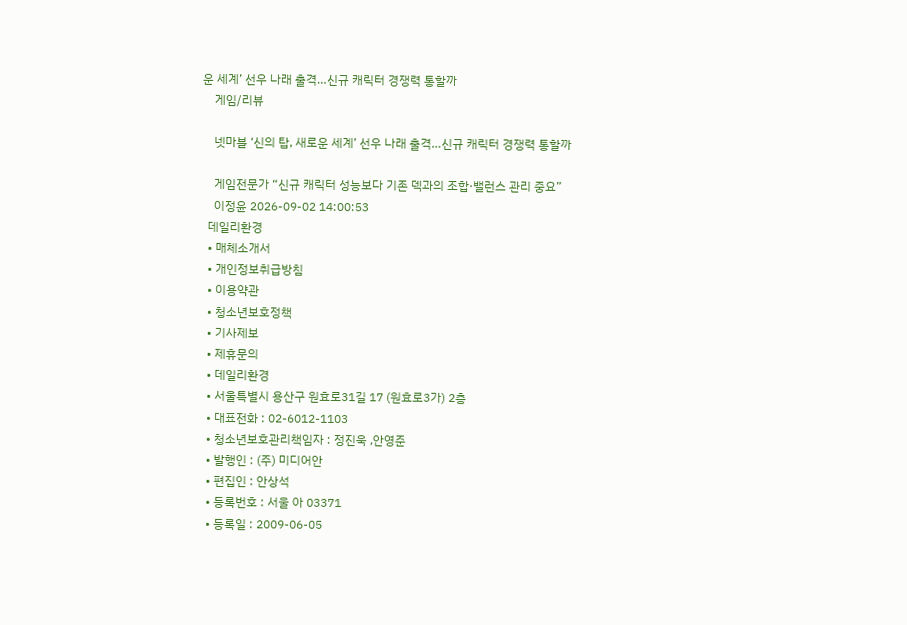운 세계’ 선우 나래 출격…신규 캐릭터 경쟁력 통할까
    게임/리뷰

    넷마블 ‘신의 탑, 새로운 세계’ 선우 나래 출격…신규 캐릭터 경쟁력 통할까

    게임전문가 “신규 캐릭터 성능보다 기존 덱과의 조합·밸런스 관리 중요”
    이정윤 2026-09-02 14:00:53
  데일리환경
  • 매체소개서
  • 개인정보취급방침
  • 이용약관
  • 청소년보호정책
  • 기사제보
  • 제휴문의
  • 데일리환경
  • 서울특별시 용산구 원효로31길 17 (원효로3가) 2층
  • 대표전화 : 02-6012-1103
  • 청소년보호관리책임자 : 정진욱 ,안영준
  • 발행인 : (주) 미디어안
  • 편집인 : 안상석
  • 등록번호 : 서울 아 03371
  • 등록일 : 2009-06-05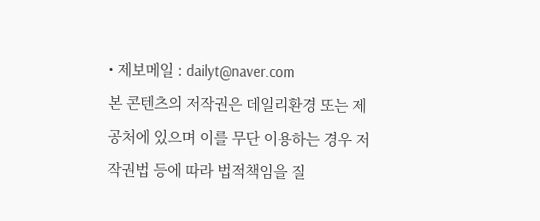• 제보메일 : dailyt@naver.com
본 콘텐츠의 저작권은 데일리환경 또는 제공처에 있으며 이를 무단 이용하는 경우 저작권법 등에 따라 법적책임을 질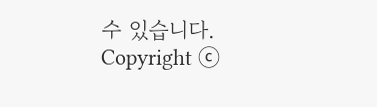수 있습니다.
Copyright ⓒ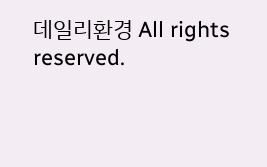데일리환경 All rights reserved.